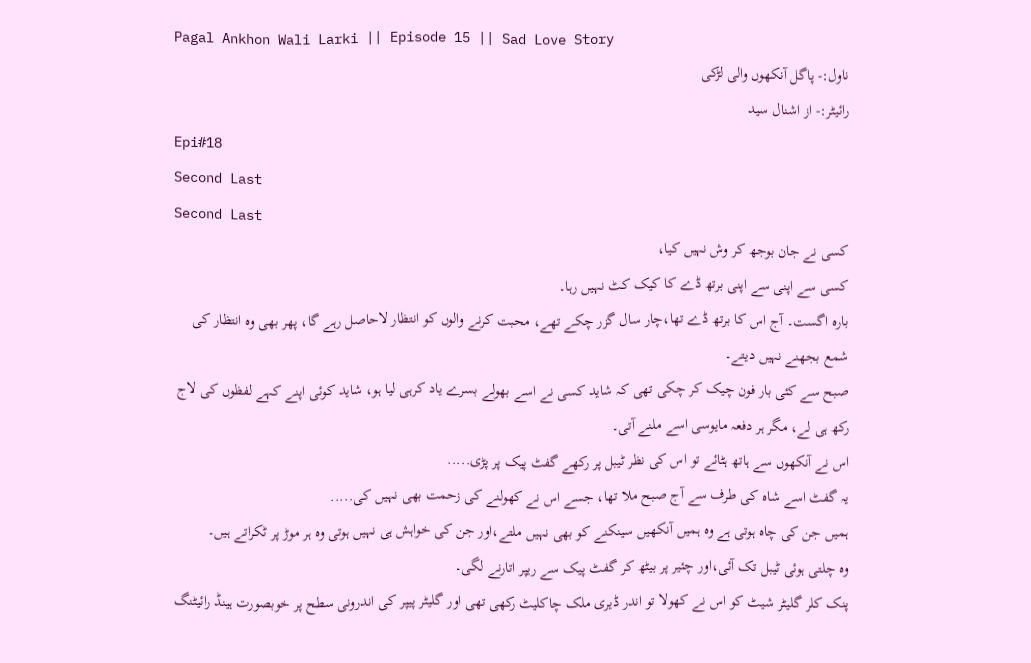Pagal Ankhon Wali Larki || Episode 15 || Sad Love Story
ناول:- پاگل آنکھوں والی لڑکی
رائیٹر:- از اشنال سید
Epi#18
Second Last
Second Last
کسی نے جان بوجھ کر وش نہیں کیا،
کسی سے اپنی سے اپنی برتھ ڈے کا کیک کٹ نہیں رہا۔
بارہ اگست۔ آج اس کا برتھ ڈے تھا،چار سال گزر چکے تھے، محبت کرنے والوں کو انتظار لاحاصل رہے گا، پھر بھی وہ انتظار کی شمع بجھنے نہیں دیتے۔
صبح سے کئی بار فون چیک کر چکی تھی کہ شاید کسی نے اسے بھولے بسرے یاد کرہی لیا ہو، شاید کوئی اپنے کہے لفظوں کی لاج رکھ ہی لے، مگر ہر دفعہ مایوسی اسے ملنے آتی۔
اس نے آنکھوں سے ہاتھ ہٹائے تو اس کی نظر ٹیبل پر رکھے گفٹ پیک پر پڑی.....
یہ گفٹ اسے شاہ کی طرف سے آج صبح ملا تھا، جسے اس نے کھولنے کی زحمت بھی نہیں کی.....
ہمیں جن کی چاہ ہوتی ہے وہ ہمیں آنکھیں سینکنے کو بھی نہیں ملتے،اور جن کی خواہش ہی نہیں ہوتی وہ ہر موڑ پر ٹکراتے ہیں۔
وہ چلتی ہوئی ٹیبل تک آئی،اور چئیر پر بیٹھ کر گفٹ پیک سے ریپر اتارنے لگی۔
پنک کلر گلیٹر شیٹ کو اس نے کھولا تو اندر ڈیری ملک چاکلیٹ رکھی تھی اور گلیٹر پیپر کی اندرونی سطح پر خوبصورت ہینڈ رائیٹنگ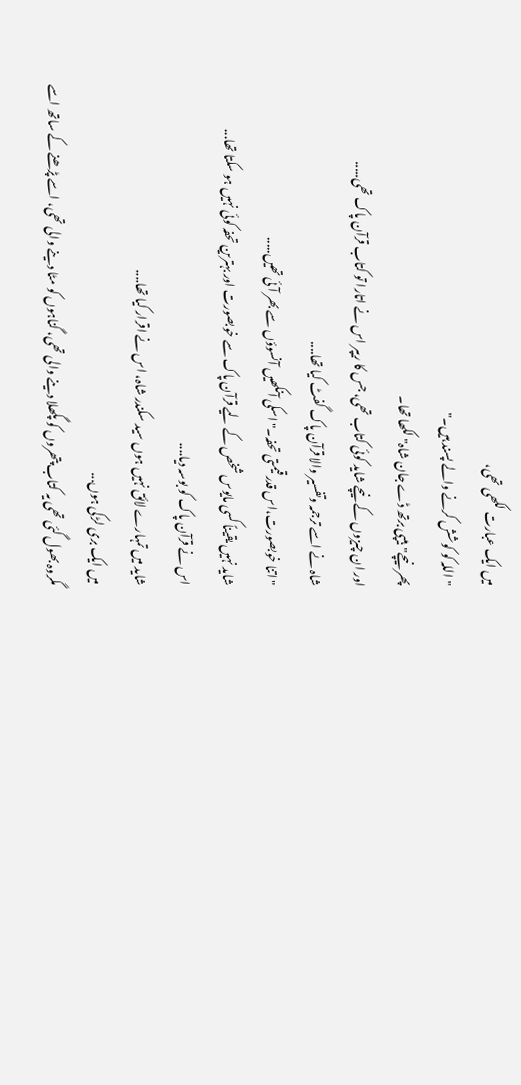میں ایک عبارت لکھی تھی،
"اللہ کو کوشش کرنے والے پسند ہیں۔"
پھر نیچے"ہیپی برتھ ڈے جان شاہ" لکھا تھا۔
اور ان چیزوں کے نیچے شاید کوئی کتاب تھی، جس کا ریپر اس نے اتارا تو کتاب قرآن پاک تھی.....
شاہ نے اسے ترجمہ وتفسیر والا قرآن پاک گفٹ کیا تھا....
"اتنا خوبصورت،اس قدر قیمتی تحفہ۔" اسکی آنکھیں آنسوؤں سے بھر آئی تھیں.....
شاید نہیں یقیناً کسی مایوس شخص کے لیے قرآن پاک سے خوبصورت اور بہترین تحفہ کوئی نہیں ہو سکتا تھا...
اس نے قرآن پاک کو بوسہ دیا....
شاید میں تمہارے لائق نہیں ہوں سید سکندر شاہ، اس نے اقرار کیا تھا....
میں ایک بری لڑکی ہوں...
مگروہ بھول گئی تھی یہ کتاب پتھروں کو پگھلا دینے والی تھی، گناہوں کو مٹا دینے والی تھی، اسے پڑھنے کے ساتھ اسے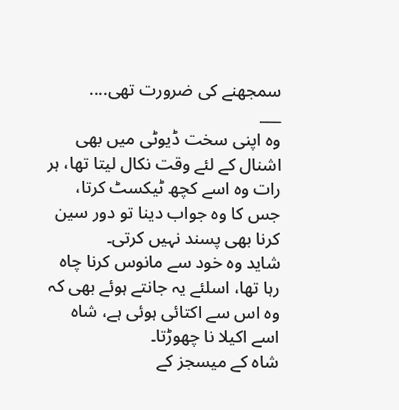سمجھنے کی ضرورت تھی....
___
وہ اپنی سخت ڈیوٹی میں بھی اشنال کے لئے وقت نکال لیتا تھا، ہر رات وہ اسے کچھ ٹیکسٹ کرتا، جس کا وہ جواب دینا تو دور سین کرنا بھی پسند نہیں کرتی۔
شاید وہ خود سے مانوس کرنا چاہ رہا تھا، اسلئے یہ جانتے ہوئے بھی کہ وہ اس سے اکتائی ہوئی ہے، شاہ اسے اکیلا نا چھوڑتا۔
شاہ کے میسجز کے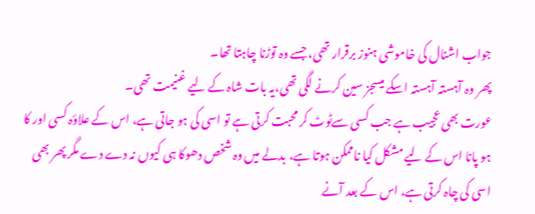جواب اشنال کی خاموشی ہنوز برقرار تھی، جسے وہ توڑنا چاہتا تھا۔
پھر وہ آہستہ آہستہ اسکے میسجز سین کرنے لگی تھی،یہ بات شاہ کے لیے غنیمت تھی۔
عورت بھی عجیب ہے جب کسی سےٹوٹ کر محبت کرتی ہے تو اسی کی ہو جاتی ہے، اس کے علاؤہ کسی اور کا ہو پانا اس کے لیے مشکل کیا ناممکن ہوتا ہے، بدلے میں وہ شخص دھوکا ہی کیوں نہ دے دے مگر پھر بھی اسی کی چاہ کرتی ہے، اس کے بعد آنے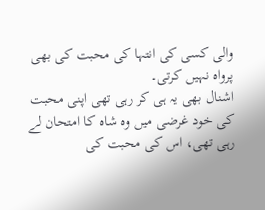والی کسی کی انتہا کی محبت کی بھی پرواہ نہیں کرتی۔
اشنال بھی یہ ہی کر رہی تھی اپنی محبت کی خود غرضی میں وہ شاہ کا امتحان لے رہی تھی، اس کی محبت کی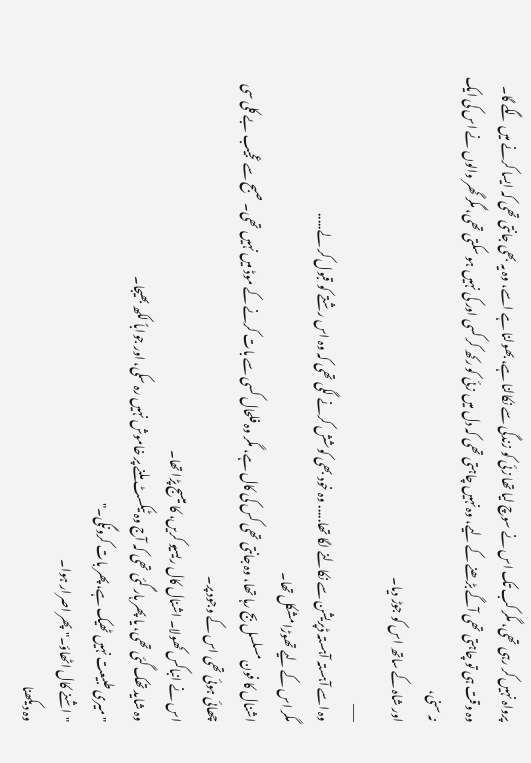پرواہ نہیں کر رہی تھی، مگر کب تک اس نے سوچ لیا تھا زئی کو زندگی سے نکالنا ہے، بھولنا ہے اسے، وہ یہ بھی جانتی تھی کہ ایسا کرنے میں لگے گا۔
وہ وقت ہی تو چاہتی تھی آگے بڑھنے کے لیے، وہ نہیں چاہتی تھی کہ دل میں زئی کو رکھ کر کسی اور کی نہیں ہو سکتی تھی، مگر گھر والوں نے اس کی ایک نہ سنی،
اور شاہ کے ساتھ اس کو جوڑ دیا۔
___
وہ اسے آہستہ آہستہ ڈپریشن سے نکالنے لگا تھا..... وہ خود بھی کوشش کرنے لگی تھی کہ وہ اس رشتے کو قبول کر لے.....
مگر اس کے لیے تھوڑا مشکل تھا۔
اشنال کا فون مسلسل بج رہا تھا، وہ جانتی تھی کس کی کال ہے، مگر وہ فلحال کسی سے بات کرنے کے موڈ میں نہیں تھی۔ صبح سے عجیب بے کلی سی چھائی ہوئی تھی اس کے وجود پر۔
اس نے انباکس کھولا۔ اشنال کال ریسیو کریں، کا میسج پڑا تھا۔
وہ شاید تھک گئی تھی، یا پھر ہار گئی تھی کہ آج وہ ٹیکسٹ ملنے پر خاموش نہیں رہ سکی، اور جواباً لکھ بھیجا۔
"میری طبیعت نہیں ٹھیک ہے،پھر بات کرونگی۔"
"اشنے کال اٹھاؤ۔" پھر اصرار ہوا۔
وہ دیکھنا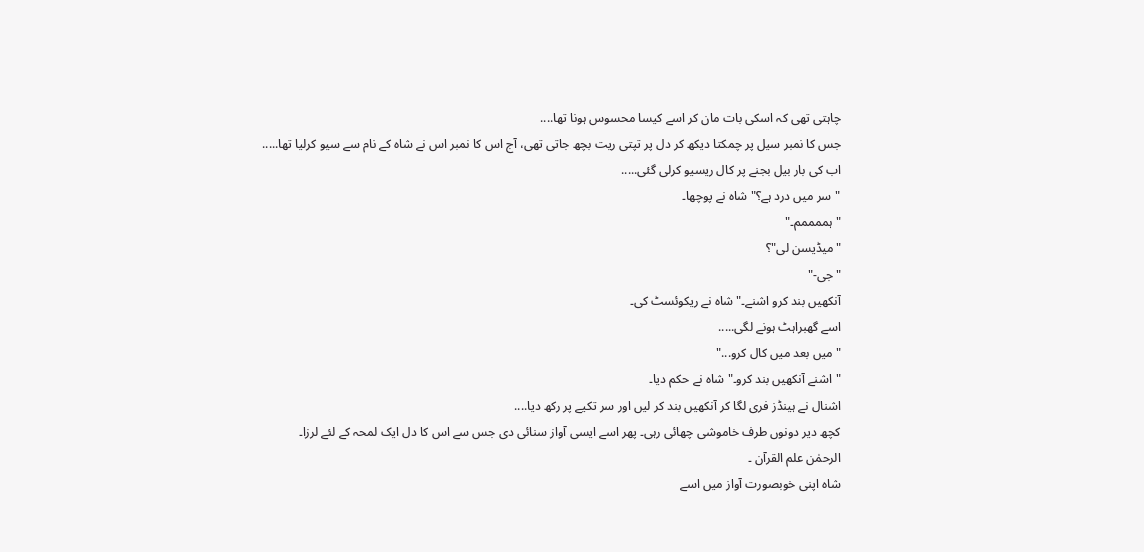چاہتی تھی کہ اسکی بات مان کر اسے کیسا محسوس ہونا تھا....
جس کا نمبر سیل پر چمکتا دیکھ کر دل پر تپتی ریت بچھ جاتی تھی، آج اس کا نمبر اس نے شاہ کے نام سے سیو کرلیا تھا.....
اب کی بار بیل بجنے پر کال ریسیو کرلی گئی.....
"سر میں درد ہے؟" شاہ نے پوچھا۔
" ہممممم۔"
"میڈیسن لی"؟
"جی-"
آنکھیں بند کرو اشنے۔" شاہ نے ریکوئسٹ کی۔
اسے گھبراہٹ ہونے لگی.....
"میں بعد میں کال کرو..."
"اشنے آنکھیں بند کرو۔" شاہ نے حکم دیا۔
اشنال نے ہینڈز فری لگا کر آنکھیں بند کر لیں اور سر تکیے پر رکھ دیا....
کچھ دیر دونوں طرف خاموشی چھائی رہی۔ پھر اسے ایسی آواز سنائی دی جس سے اس کا دل ایک لمحہ کے لئے لرزا۔
الرحمٰن علم القرآن ۔
شاہ اپنی خوبصورت آواز میں اسے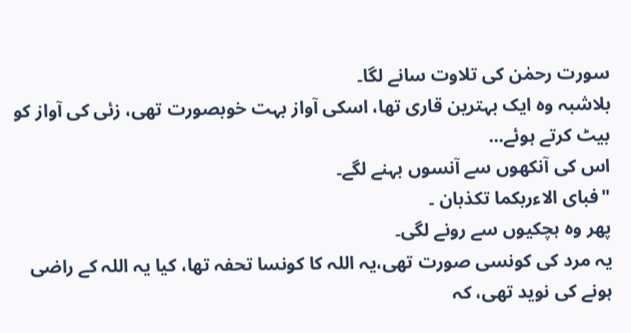سورت رحمٰن کی تلاوت سانے لگا۔
بلاشبہ وہ ایک بہترین قاری تھا، اسکی آواز بہت خوبصورت تھی، زئی کی آواز کو بیٹ کرتے ہوئے...
اس کی آنکھوں سے آنسوں بہنے لگے۔
"فبای الاءربکما تکذبان ۔
پھر وہ ہچکیوں سے رونے لگی۔
یہ مرد کی کونسی صورت تھی،یہ اللہ کا کونسا تحفہ تھا، کیا یہ اللہ کے راضی ہونے کی نوید تھی، کہ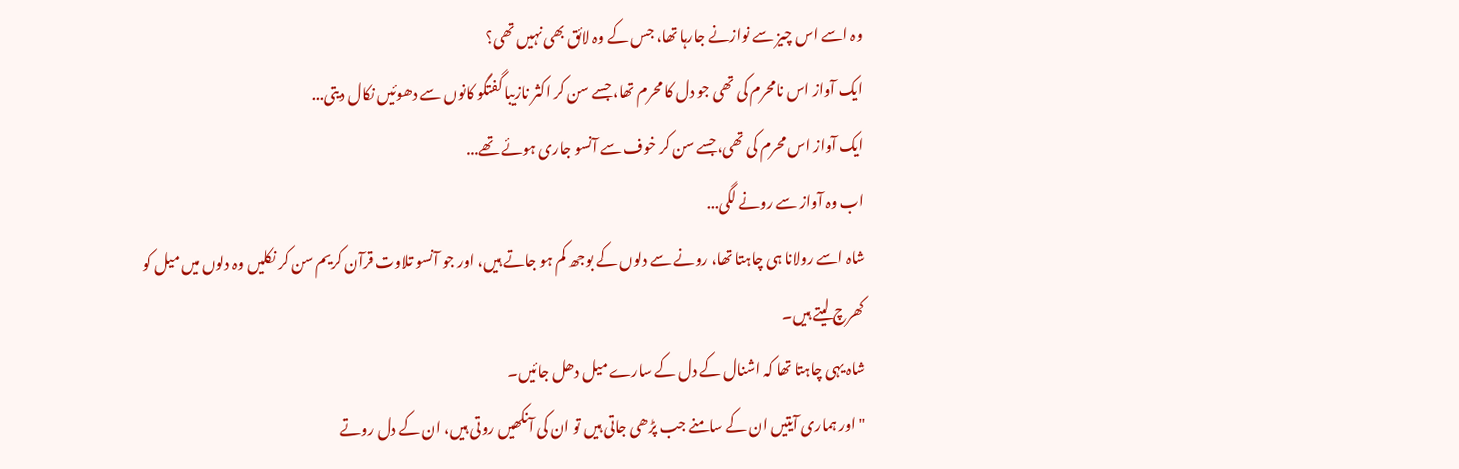وہ اسے اس چیز سے نوازنے جارہا تھا، جس کے وہ لائق بھی نہیں تھی؟
ایک آواز اس نامحرم کی تھی جو دل کا محرم تھا، جسے سن کر اکثر نازیبا گفتگو کانوں سے دھوئیں نکال دیتی...
ایک آواز اس محرم کی تھی،جسے سن کر خوف سے آنسو جاری ہوئے تھے...
اب وہ آواز سے رونے لگی...
شاہ اسے رولانا ہی چاہتا تھا، رونے سے دلوں کے بوجھ کم ہو جاتے ہیں، اور جو آنسو تلاوت قرآن کریم سن کر نکلیں وہ دلوں میں میل کو کھرچ لیتے ہیں۔
شاہ یہی چاہتا تھا کہ اشنال کے دل کے سارے میل دھل جائیں۔
"اور ہماری آیتیں ان کے سامنے جب پڑھی جاتی ہیں تو ان کی آنکھیں روتی ہیں، ان کے دل روتے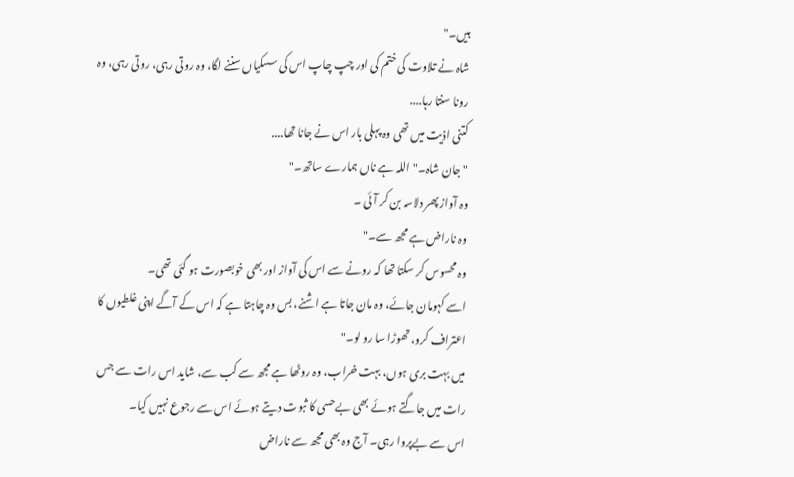ہیں۔"
شاہ نے تلاوت کی ختم کی اور چپ چاپ اس کی سسکیاں سننے لگا، وہ روتی رہی، روتی رہی، وہ رونا سنتا رہا....
کتنی اذیت میں تھی وہ پہلی بار اس نے جانا تھا....
"جان شاہ۔" اللہ ہے ناں ہمارے ساتھ۔"
وہ آواز پھر دلاسہ بن کر آئی ۔
وہ ناراض ہے مجھ سے۔"
وہ محسوس کر سکتا تھا کہ رونے سے اس کی آواز اور بھی خوبصورت ہو گئی تھی۔
اسے کہومان جائے، وہ مان جاتا ہے اشنے، بس وہ چاہتا ہے کہ اس کے آگے اپنی غلطیوں کا اعتراف کرو، تھوڑا سا رو لو۔"
میں بہت بری ہوں، بہت خراب، وہ روٹھا ہے مجھ سے کب سے، شاید اس رات سے جس رات میں جاگتے ہوئے بھی بےحسی کا ثبوت دیتے ہوئے اس سے رجوع نہیں کیا۔
اس سے بےپروا رہی۔ آج وہ بھی مجھ سے ناراض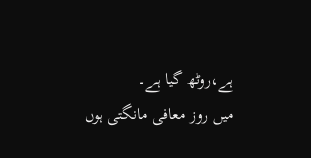ہے،روٹھ گیا ہے۔
میں روز معافی مانگتی ہوں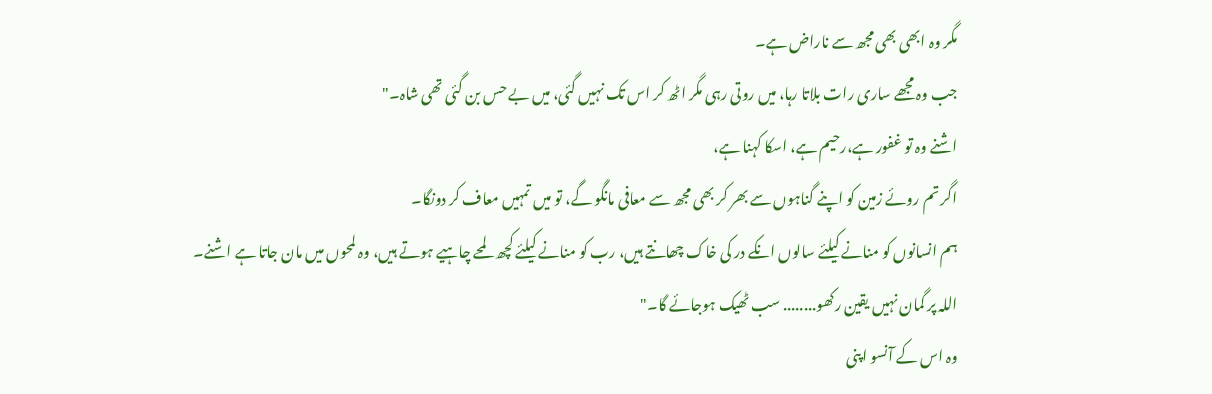مگر وہ ابھی بھی مجھ سے ناراض ہے۔
جب وہ مجھے ساری رات بلاتا رہا، میں روتی رہی مگر اٹھ کر اس تک نہیں گئی، میں بے حس بن گئی تھی شاہ۔"
اشنے وہ تو غفور ہے،رحیم ہے، اسکا کہنا ہے،
اگر تم روئے زمین کو اپنے گناہوں سے بھر کر بھی مجھ سے معافی مانگو گے، تو میں تمہیں معاف کر دونگا۔
ہم انسانوں کو منانے کیلئے سالوں انکے در کی خاک چھانتے ہیں، رب کو منانے کیلئے کچھ لمحے چاہیے ہوتے ہیں، وہ لمحوں میں مان جاتا ہے اشنے۔
اللہ پر گمان نہیں یقین رکھو........ سب ٹھیک ہوجائے گا۔"
وہ اس کے آنسو اپنی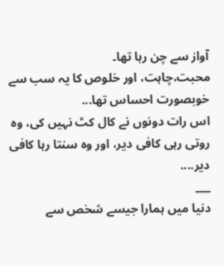آواز سے چن رہا تھا۔
محبت،چاہت، اور خلوص کا یہ سب سے خوبصورت احساس تھا...
اس رات دونوں نے کال کٹ نہیں کی، وہ روتی رہی کافی دیر، اور وہ سنتا رہا کافی دیر....
___
دنیا میں ہمارا جیسے شخص سے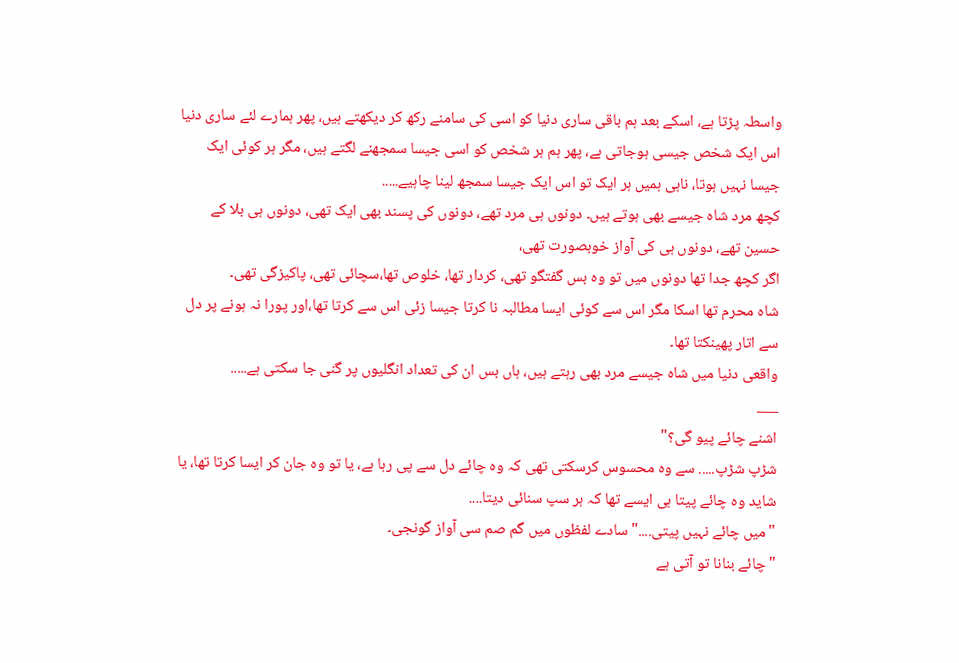واسطہ پڑتا ہے، اسکے بعد ہم باقی ساری دنیا کو اسی کی سامنے رکھ کر دیکھتے ہیں، پھر ہمارے لئے ساری دنیا اس ایک شخص جیسی ہوجاتی ہے، پھر ہم ہر شخص کو اسی جیسا سمجھنے لگتے ہیں، مگر ہر کوئی ایک جیسا نہیں ہوتا، ناہی ہمیں ہر ایک تو اس ایک جیسا سمجھ لینا چاہیے.....
کچھ مرد شاہ جیسے بھی ہوتے ہیں۔ دونوں ہی مرد تھے، دونوں کی پسند بھی ایک تھی، دونوں ہی بلا کے حسین تھے، دونوں ہی کی آواز خوبصورت تھی،
اگر کچھ جدا تھا دونوں میں تو وہ بس گفتگو تھی، کردار تھا، خلوص تھا،سچائی تھی، پاکیزگی تھی۔
شاہ محرم تھا اسکا مگر اس سے کوئی ایسا مطالبہ نا کرتا جیسا زئی اس سے کرتا تھا،اور پورا نہ ہونے پر دل سے اتار پھینکتا تھا۔
واقعی دنیا میں شاہ جیسے مرد بھی رہتے ہیں، ہاں بس ان کی تعداد انگلیوں پر گنی جا سکتی ہے.....
___
اشنے چائے پیو گی؟"
شڑپ شڑپ..... سے وہ محسوس کرسکتی تھی کہ وہ چائے دل سے پی رہا ہے، یا تو وہ جان کر ایسا کرتا تھا، یا شاید وہ چائے پیتا ہی ایسے تھا کہ ہر سپ سنائی دیتا....
"میں چائے نہیں پیتی...." سادے لفظوں میں گم صم سی آواز گونجی۔
"چائے بنانا تو آتی ہے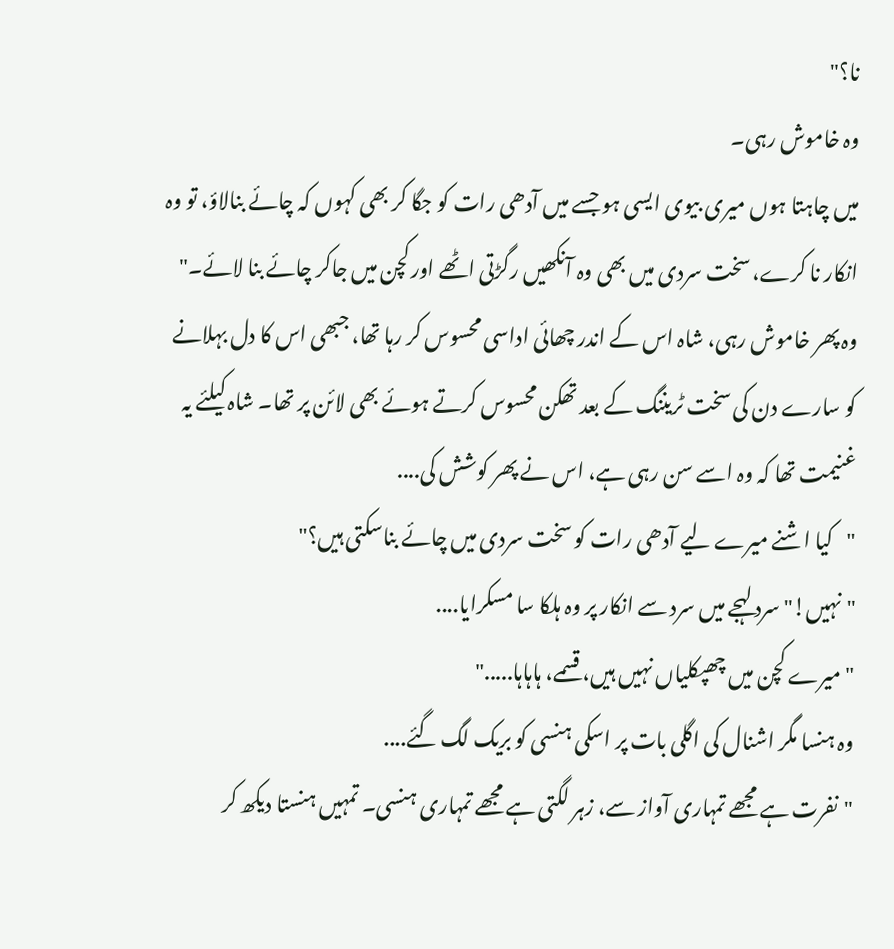نا؟"
وہ خاموش رہی۔
میں چاہتا ہوں میری بیوی ایسی ہو جسے میں آدھی رات کو جگا کر بھی کہوں کہ چائے بنالاؤ، تو وہ انکار نا کرے، سخت سردی میں بھی وہ آنکھیں رگڑتی اٹھے اور کچن میں جاکر چائے بنا لائے۔"
وہ پھر خاموش رہی، شاہ اس کے اندر چھائی اداسی محسوس کر رہا تھا، جبھی اس کا دل بہلانے کو سارے دن کی سخت ٹریننگ کے بعد تھکن محسوس کرتے ہوئے بھی لائن پر تھا۔ شاہ کیلئے یہ غنیمت تھا کہ وہ اسے سن رہی ہے، اس نے پھر کوشش کی....
"کیا اشنے میرے لیے آدھی رات کو سخت سردی میں چائے بناسکتی ہیں؟"
"نہیں!" سرد لہجے میں سرد سے انکار پر وہ ہلکا سا مسکرایا....
"میرے کچن میں چھپکلیاں نہیں ہیں، قسمے، ہاہاہا....."
وہ ہنسا مگر اشنال کی اگلی بات پر اسکی ہنسی کو بریک لگ گئے....
"نفرت ہے مجھے تمہاری آواز سے، زہر لگتی ہے مجھے تمہاری ہنسی۔ تمہیں ہنستا دیکھ کر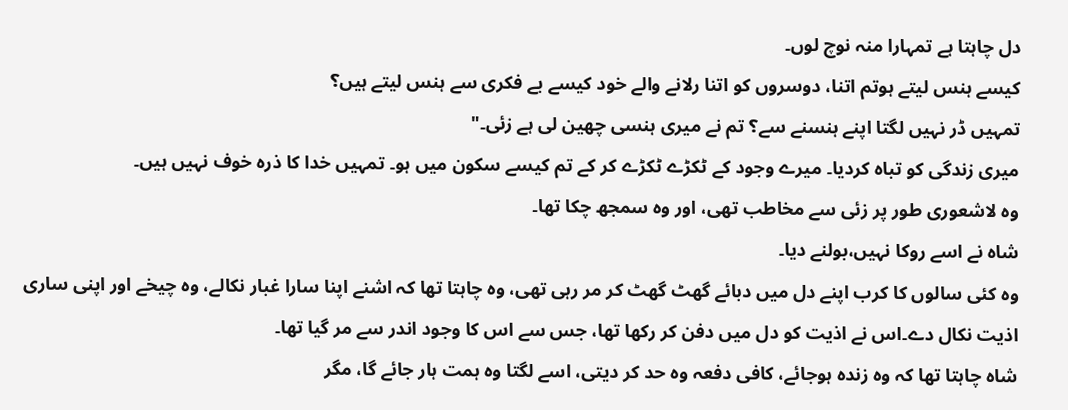دل چاہتا ہے تمہارا منہ نوچ لوں۔
کیسے ہنس لیتے ہوتم اتنا، دوسروں کو اتنا رلانے والے خود کیسے بے فکری سے ہنس لیتے ہیں؟
تمہیں ڈر نہیں لگتا اپنے ہنسنے سے؟ تم نے میری ہنسی چھین لی ہے زئی۔"
میری زندگی کو تباہ کردیا۔ میرے وجود کے ٹکڑے ٹکڑے کر کے تم کیسے سکون میں ہو۔ تمہیں خدا کا ذرہ خوف نہیں ہیں۔
وہ لاشعوری طور پر زئی سے مخاطب تھی، اور وہ سمجھ چکا تھا۔
شاہ نے اسے روکا نہیں،بولنے دیا۔
وہ کئی سالوں کا کرب اپنے دل میں دبائے گھٹ گھٹ کر مر رہی تھی، وہ چاہتا تھا کہ اشنے اپنا سارا غبار نکالے، وہ چیخے اور اپنی ساری اذیت نکال دے۔اس نے اذیت کو دل میں دفن کر رکھا تھا، جس سے اس کا وجود اندر سے مر گیا تھا۔
شاہ چاہتا تھا کہ وہ زندہ ہوجائے، کافی دفعہ وہ حد کر دیتی، اسے لگتا وہ ہمت ہار جائے گا، مگر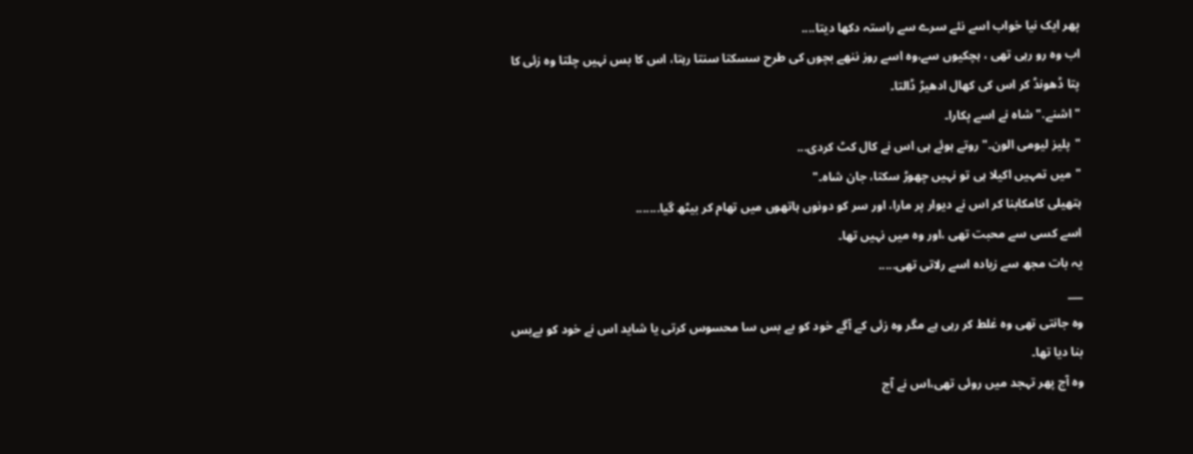پھر ایک نیا خواب اسے نئے سرے سے راستہ دکھا دیتا....
اب وہ رو رہی تھی ، ہچکیوں سے،وہ اسے روز ننھے بچوں کی طرح سسکتا سنتا رہتا، اس کا بس نہیں چلتا وہ زئی کا پتا ڈھونڈ کر اس کی کھال ادھیڑ ڈالتا۔
"اشنے." شاہ نے اسے پکارا۔
"پلیز لیومی الون۔" روتے ہوئے ہی اس نے کال کٹ کردی...
"میں تمہیں اکیلا ہی تو نہیں چھوڑ سکتا، جان شاہ۔"
ہتھیلی کامکابنا کر اس نے دیوار پر مارا، اور سر کو دونوں ہاتھوں میں تھام کر بیٹھ گیا.......
اسے کسی سے محبت تھی ،اور وہ میں نہیں تھا۔
یہ بات مجھ سے زیادہ اسے رلاتی تھی.....
___
وہ جانتی تھی وہ غلط کر رہی ہے مگر وہ زئی کے آگے خود کو بے بس سا محسوس کرتی یا شاید اس نے خود کو بےبس بنا دیا تھا۔
وہ آج پھر تہجد میں روئی تھی،اس نے آج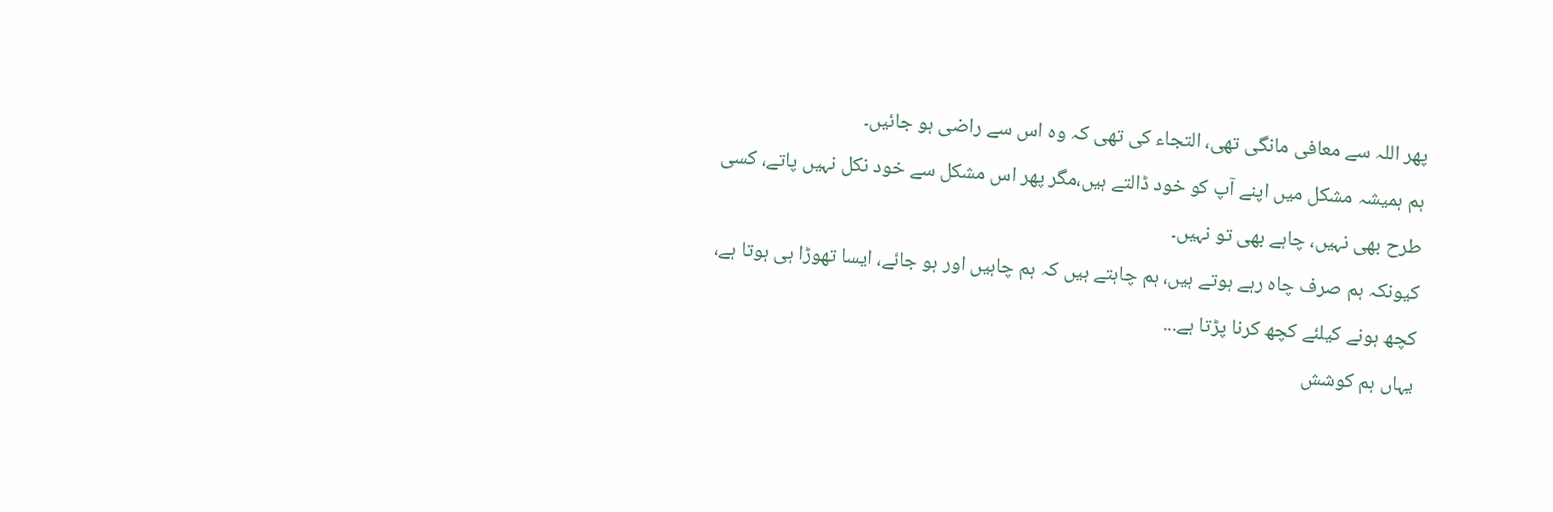پھر اللہ سے معافی مانگی تھی، التجاء کی تھی کہ وہ اس سے راضی ہو جائیں۔
ہم ہمیشہ مشکل میں اپنے آپ کو خود ڈالتے ہیں،مگر پھر اس مشکل سے خود نکل نہیں پاتے، کسی طرح بھی نہیں، چاہے بھی تو نہیں۔
کیونکہ ہم صرف چاہ رہے ہوتے ہیں، ہم چاہتے ہیں کہ ہم چاہیں اور ہو جائے، ایسا تھوڑا ہی ہوتا ہے، کچھ ہونے کیلئے کچھ کرنا پڑتا ہے...
یہاں ہم کوشش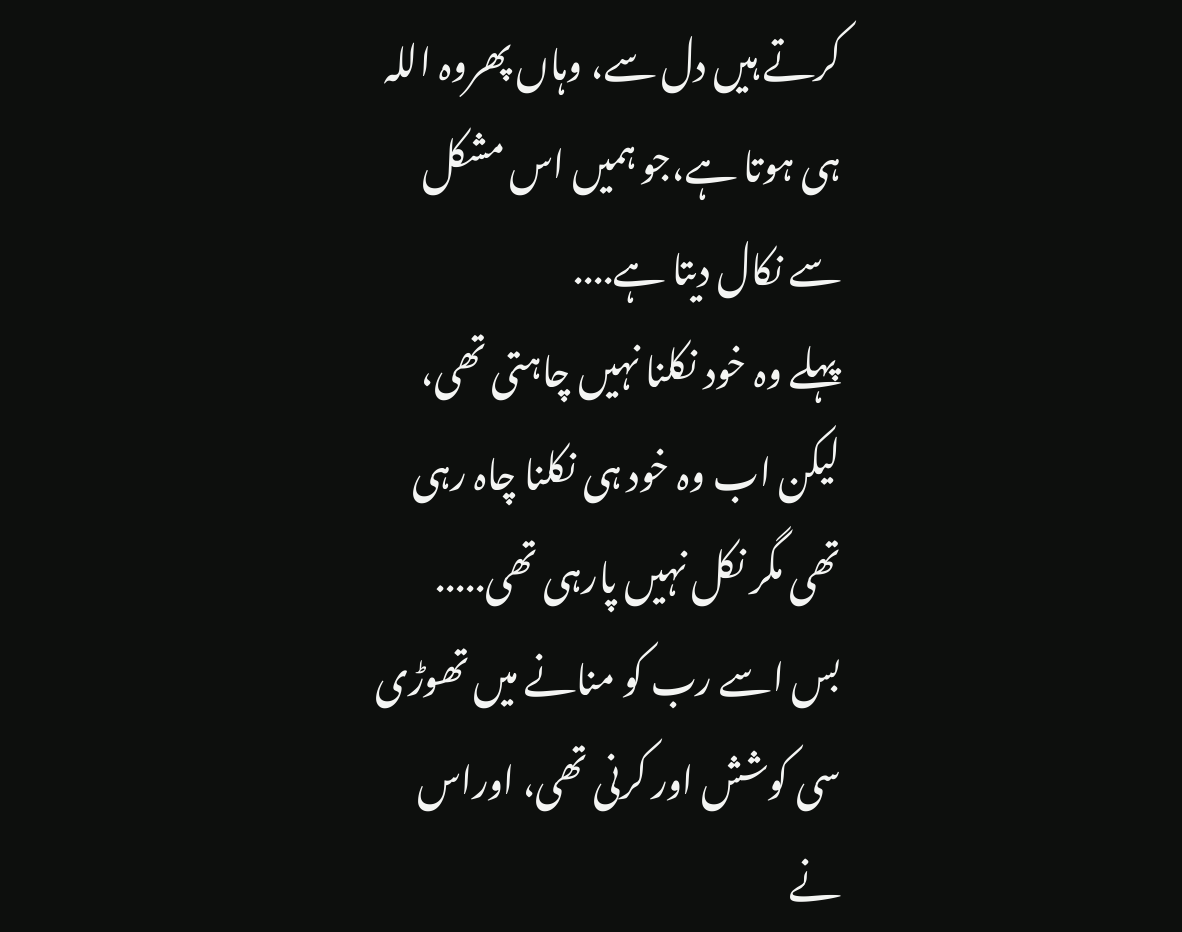کرتے ہیں دل سے، وہاں پھروہ اللہ ہی ہوتا ہے،جو ہمیں اس مشکل سے نکال دیتا ہے....
پہلے وہ خود نکلنا نہیں چاہتی تھی، لیکن اب وہ خود ہی نکلنا چاہ رہی تھی مگر نکل نہیں پارہی تھی.....
بس اسے رب کو منانے میں تھوڑی سی کوشش اور کرنی تھی، اوراس نے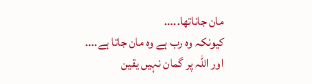مان جاناتھا.....
کیونکہ وہ رب ہے وہ مان جاتا ہے....
اور اللہ پر گمان نہیں یقین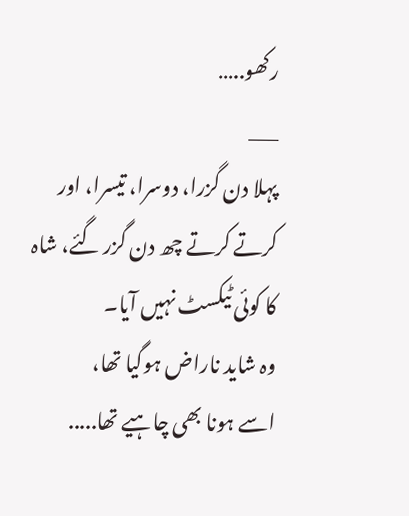رکھو..…
___
پہلا دن گزرا، دوسرا، تیسرا، اور کرتے کرتے چھ دن گزر گئے، شاہ کا کوئی ٹیکسٹ نہیں آیا۔
وہ شاید ناراض ہوگیا تھا،
اسے ہونا بھی چاہیے تھا.....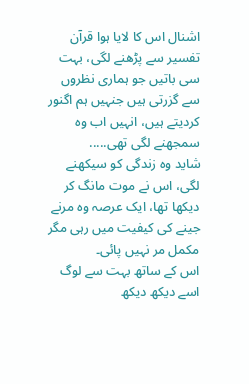اشنال اس کا لایا ہوا قرآن تفسیر سے پڑھنے لگی، بہت سی باتیں جو ہماری نظروں سے گزرتی ہیں جنہیں ہم اگنور کردیتے ہیں، انہیں اب وہ سمجھنے لگی تھی.....
شاید وہ زندگی کو سیکھنے لگی، اس نے موت مانگ کر دیکھا تھا، ایک عرصہ وہ مرنے جینے کی کیفیت میں رہی مگر مکمل مر نہیں پائی۔
اس کے ساتھ بہت سے لوگ اسے دیکھ دیکھ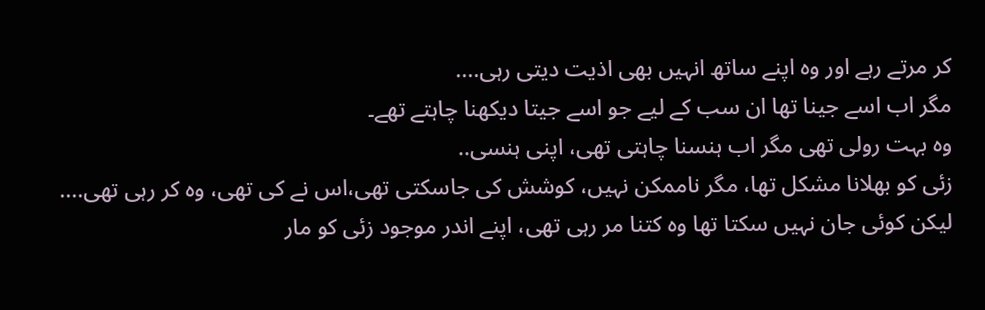کر مرتے رہے اور وہ اپنے ساتھ انہیں بھی اذیت دیتی رہی....
مگر اب اسے جینا تھا ان سب کے لیے جو اسے جیتا دیکھنا چاہتے تھے۔
وہ بہت رولی تھی مگر اب ہنسنا چاہتی تھی، اپنی ہنسی..
زئی کو بھلانا مشکل تھا، مگر ناممکن نہیں، کوشش کی جاسکتی تھی،اس نے کی تھی، وہ کر رہی تھی....
لیکن کوئی جان نہیں سکتا تھا وہ کتنا مر رہی تھی، اپنے اندر موجود زئی کو مار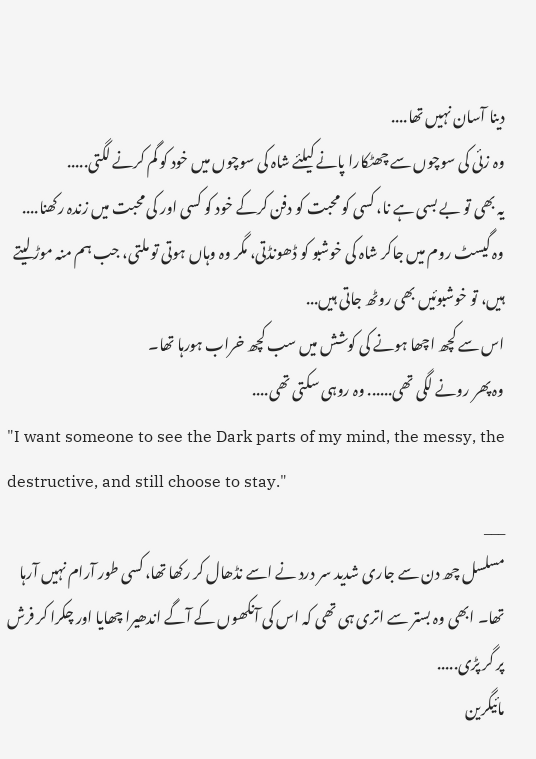دینا آسان نہیں تھا....
وہ زئی کی سوچوں سے چھٹکارا پانے کیلئے شاہ کی سوچوں میں خود کو گم کرنے لگتی.....
یہ بھی تو بے بسی ہے نا، کسی کو محبت کو دفن کرکے خود کو کسی اور کی محبت میں زندہ رکھنا....
وہ گیسٹ روم میں جاکر شاہ کی خوشبو کو ڈھونڈتی، مگر وہ وہاں ہوتی تو ملتی، جب ہم منہ موڑ لیتے ہیں، تو خوشبوئیں بھی روٹھ جاتی ہیں...
اس سے کچھ اچھا ہونے کی کوشش میں سب کچھ خراب ہورہا تھا۔
وہ پھر رونے لگی تھی...... وہ روہی سکتی تھی....
"I want someone to see the Dark parts of my mind, the messy, the destructive, and still choose to stay."
___
مسلسل چھ دن سے جاری شدید سر درد نے اسے نڈھال کر رکھا تھا، کسی طور آرام نہیں آرہا تھا۔ ابھی وہ بستر سے اتری ہی تھی کہ اس کی آنکھوں کے آگے اندھیرا چھایا اور چکرا کر فرش پر گر پڑی.....
مائیگرین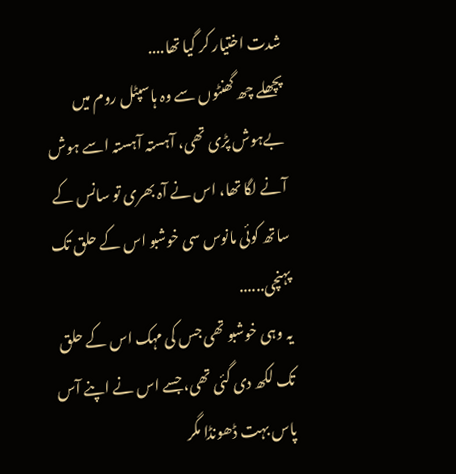شدت اختیار کر گیا تھا....
پچھلے چھ گھنٹوں سے وہ ہاسپٹل روم میں بےہوش پڑی تھی، آہستہ آہستہ اسے ہوش آنے لگا تھا، اس نے آہ بھری تو سانس کے ساتھ کوئی مانوس سی خوشبو اس کے حلق تک پہنچی......
یہ وہی خوشبو تھی جس کی مہک اس کے حلق تک لکھ دی گئی تھی، جسے اس نے اپنے آس پاس بہت ڈھونڈا مگر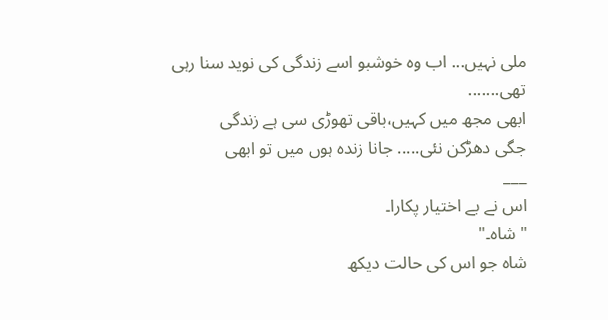ملی نہیں... اب وہ خوشبو اسے زندگی کی نوید سنا رہی تھی.......
ابھی مجھ میں کہیں،باقی تھوڑی سی ہے زندگی
جگی دھڑکن نئی..... جانا زندہ ہوں میں تو ابھی
___
اس نے بے اختیار پکارا۔
" شاہ۔"
شاہ جو اس کی حالت دیکھ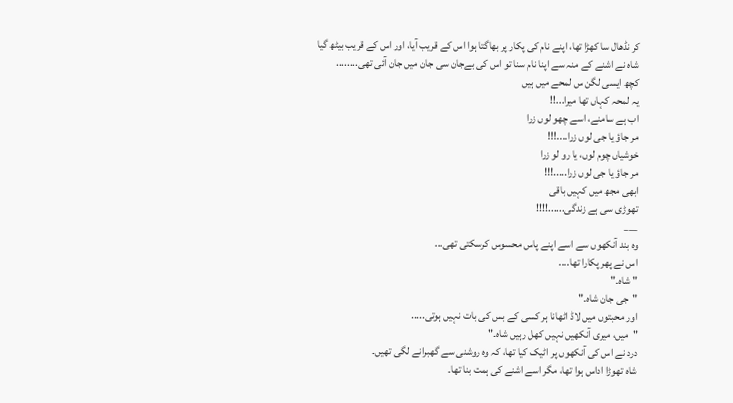کر نڈھال سا کھڑا تھا، اپنے نام کی پکار پر بھاگتا ہوا اس کے قریب آیا، اور اس کے قریب بیٹھ گیا
شاہ نے اشنے کے منہ سے اپنا نام سنا تو اس کی بےجان سی جان میں جان آئی تھی........
کچھ ایسی لگن س لمحے میں ہیں
یہ لمحہ کہاں تھا میرا...!!
اب ہے سامنے، اسے چھو لوں زرا
مر جاؤ یا جی لوں زرا....!!!
خوشیاں چوم لوں، یا رو لو زرا
مر جاؤ یا جی لوں زرا.....!!!
ابھی مجھ میں کہیں باقی
تھوڑی سی ہے زندگی......!!!!
___
وہ بند آنکھوں سے اسے اپنے پاس محسوس کرسکتی تھی...
اس نے پھر پکارا تھا....
" شاہ۔"
"جی جان شاہ۔"
اور محبتوں میں لاڈ اٹھانا ہر کسی کے بس کی بات نہیں ہوتی.....
"میں، میری آنکھیں نہیں کھل رہیں شاہ۔"
درد نے اس کی آنکھوں پر اٹیک کیا تھا، کہ وہ روشنی سے گھبرانے لگی تھیں۔
شاہ تھوڑا اداس ہوا تھا، مگر اسے اشنے کی ہمت بنا تھا۔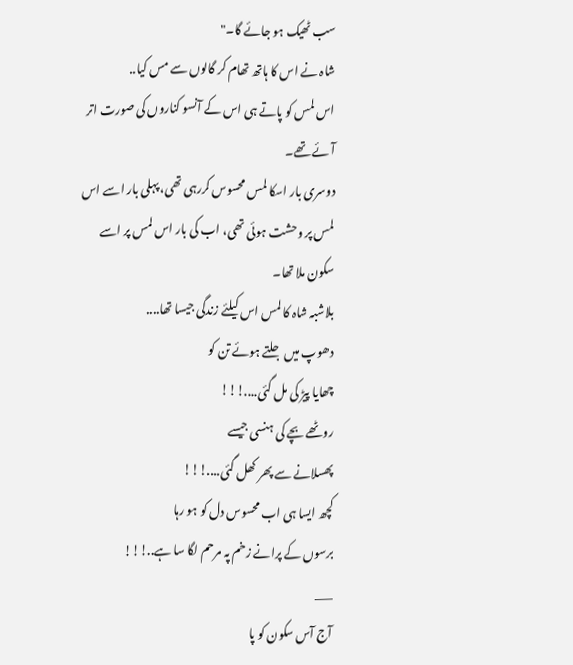سب ٹھیک ہو جائے گا۔"
شاہ نے اس کا ہاتھ تھام کر گالوں سے مس کیا..
اس لمس کو پاتے ہی اس کے آنسو کناروں کی صورت اتر آئے تھے۔
دوسری بار اسکا لمس محسوس کررہی تھی، پہلی بار اسے اس لمس پر وحشت ہوئی تھی، اب کی بار اس لمس پر اسے سکون ملا تھا۔
بلاشبہ شاہ کا لمس اس کیلئے زندگی جیسا تھا....
دھوپ میں جلتے ہوئے تن کو
چھایا پیڑ کی مل گئی....!!!
روٹھے بچے کی ہنسی جیسے
پھسلانے سے پھر کھل گئی....!!!
کچھ ایسا ہی اب محسوس دل کو ہو رہا
برسوں کے پرانے زخم پہ مرحم لگا سا ہے..!!!
___
آج آس سکون کو پا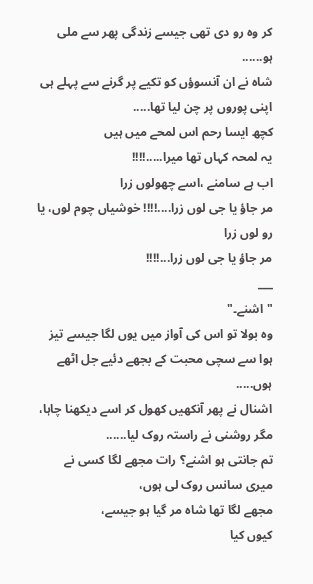کر وہ رو دی تھی جیسے زندگی پھر سے ملی ہو......
شاہ نے ان آنسوؤں کو تکیے پر گرنے سے پہلے ہی اپنی پوروں پر چن لیا تھا.....
کچھ ایسا رحم اس لمحے میں ہیں
یہ لمحہ کہاں تھا میرا.....!!!!
اب ہے سامنے ،اسے چھولوں زرا
مر جاؤ یا جی لوں زرا....!!!! خوشیاں چوم لوں، یا رو لوں زرا
مر جاؤ یا جی لوں زرا...!!!!
___
"اشنے۔"
وہ بولا تو اس کی آواز میں یوں لگا جیسے تیز ہوا سے سچی محبت کے بجھے دئیے جل اٹھے ہوں.....
اشنال نے پھر آنکھیں کھول کر اسے دیکھنا چاہا، مگر روشنی نے راستہ روک لیا......
تم جانتی ہو اشنے؟ رات مجھے لگا کسی نے میری سانس روک لی ہوں،
مجھے لگا تھا شاہ مر گیا ہو جیسے،
کیوں کیا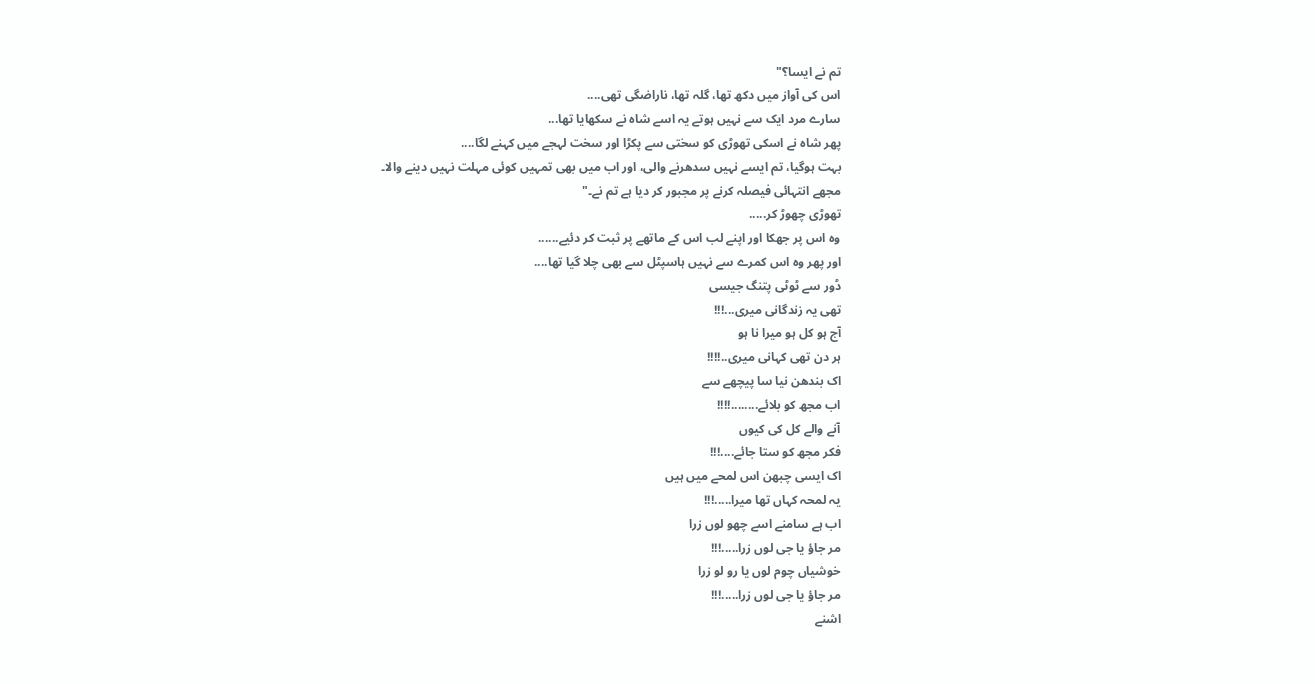تم نے ایسا؟"
اس کی آواز میں دکھ تھا، گلہ تھا، ناراضگی تھی....
سارے مرد ایک سے نہیں ہوتے یہ اسے شاہ نے سکھایا تھا...
پھر شاہ نے اسکی تھوڑی کو سختی سے پکڑا اور سخت لہجے میں کہنے لگا....
بہت ہوگیا، تم ایسے نہیں سدھرنے والی، اور اب میں بھی تمہیں کوئی مہلت نہیں دینے والا۔
مجھے انتہائی فیصلہ کرنے پر مجبور کر دیا ہے تم نے۔"
تھوڑی چھوڑ کر.....
وہ اس پر جھکا اور اپنے لب اس کے ماتھے پر ثبت کر دئیے......
اور پھر وہ اس کمرے سے نہیں ہاسپٹل سے بھی چلا گیا تھا....
ڈور سے ٹوٹی پتنگ جیسی
تھی یہ زندگانی میری...!!!
آج ہو کل ہو میرا نا ہو
ہر دن تھی کہانی میری..!!!!
اک بندھن نیا سا پیچھے سے
اب مجھ کو بلائے........!!!!
آنے والے کل کی کیوں
فکر مجھ کو ستا جائے....!!!
اک ایسی چبھن اس لمحے میں ہیں
یہ لمحہ کہاں تھا میرا.....!!!
اب ہے سامنے اسے چھو لوں زرا
مر جاؤ یا جی لوں زرا.....!!!
خوشیاں چوم لوں یا رو لو زرا
مر جاؤ یا جی لوں زرا.....!!!
اشنے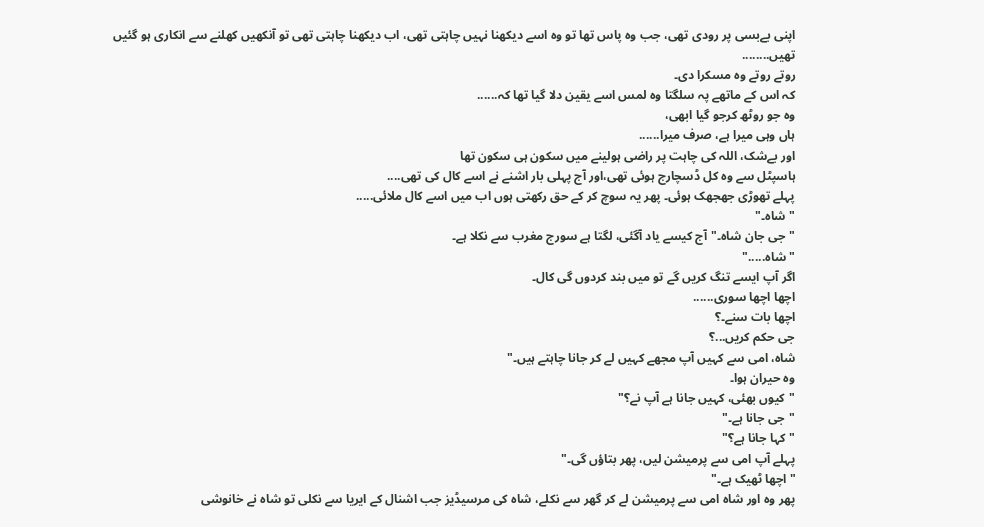اپنی بےبسی پر رودی تھی، جب وہ پاس تھا تو وہ اسے دیکھنا نہیں چاہتی تھی، اب دیکھنا چاہتی تھی تو آنکھیں کھلنے سے انکاری ہو گئیں تھیں........
روتے روتے وہ مسکرا دی۔
کہ اس کے ماتھے پہ سلگتا وہ لمس اسے یقین دلا گیا تھا کہ......
وہ جو روٹھ کرجو گیا ابھی،
ہاں وہی میرا ہے، صرف میرا......
اور بےشک، اللہ کی چاہت پر راضی ہولینے میں سکون ہی سکون تھا
ہاسپٹل سے وہ کل ڈسچارج ہوئی تھی،اور آج پہلی بار اشنے نے اسے کال کی تھی....
پہلے تھوڑی جھجھک ہوئی۔ پھر یہ سوچ کر کے حق رکھتی ہوں اب میں اسے کال ملائی.....
"شاہ۔"
"جی جان شاہ۔"آج کیسے یاد آگئی، لگتا ہے سورج مغرب سے نکلا ہے۔
"شاہ....."
اگر آپ ایسے تنگ کریں گے تو میں بند کردوں گی کال۔
اچھا اچھا سوری......
اچھا بات سنے۔؟
جی حکم کریں...؟
شاہ، امی سے کہیں آپ مجھے کہیں لے کر جانا چاہتے ہیں۔"
وہ حیران ہوا۔
"کیوں بھئی، کہیں جانا ہے آپ نے؟"
"جی جانا ہے۔"
"کہا جانا ہے؟"
پہلے آپ امی سے پرمیشن لیں، پھر بتاؤں گی۔"
"اچھا ٹھیک ہے۔"
پھر وہ اور شاہ امی سے پرمیشن لے کر گھر سے نکلے، شاہ کی مرسیڈیز جب اشنال کے ایریا سے نکلی تو شاہ نے خانوشی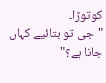کوتوڑا۔
"جی تو بتائیے کہاں جانا ہے؟"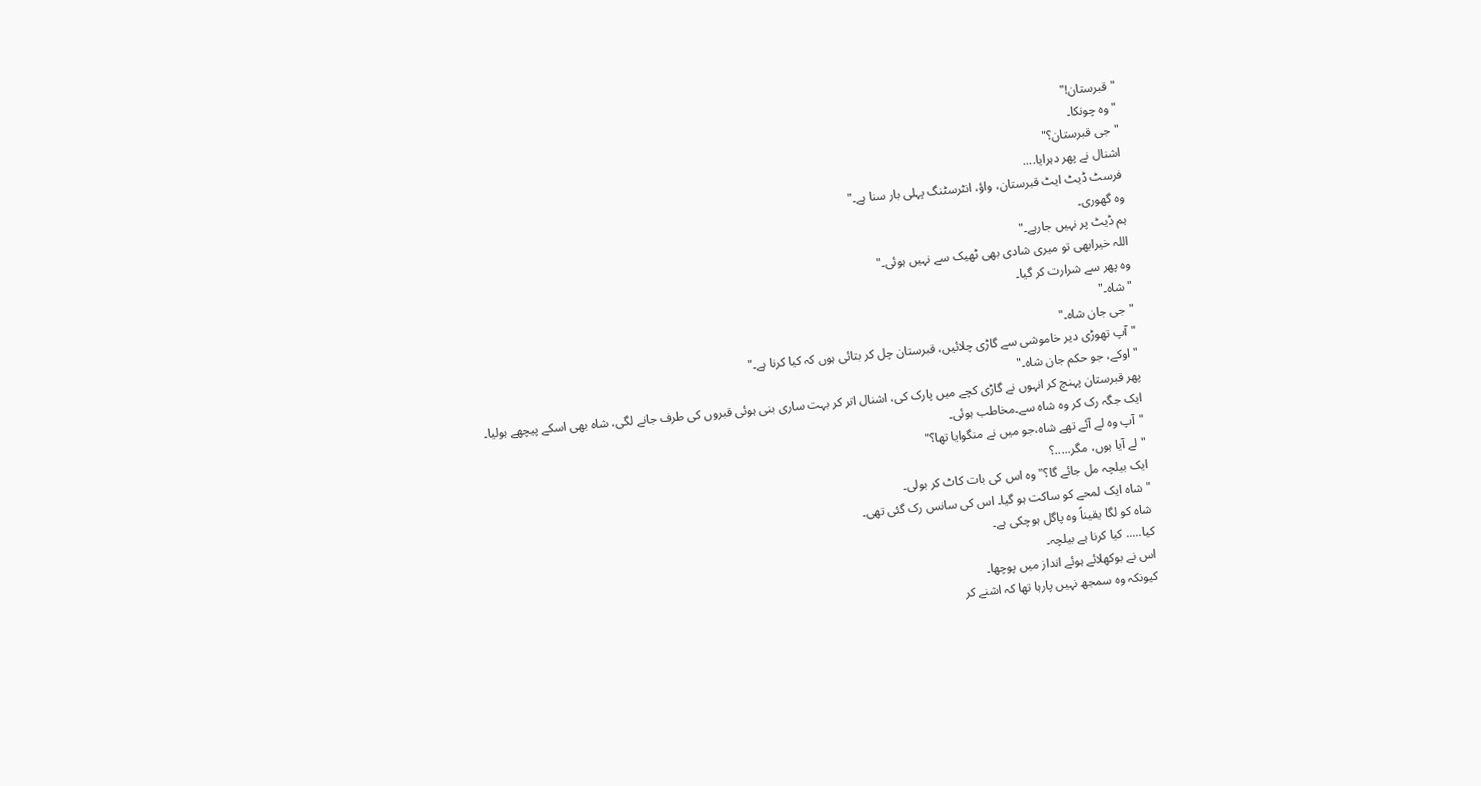"قبرستان!"
"وہ چونکا۔
"جی قبرستان؟"
اشنال نے پھر دہرایا....
فرسٹ ڈیٹ ایٹ قبرستان، واؤ، انٹرسٹنگ پہلی بار سنا ہے۔"
وہ گھوری۔
ہم ڈیٹ پر نہیں جارہے۔"
اللہ خیرابھی تو میری شادی بھی ٹھیک سے نہیں ہوئی۔"
وہ پھر سے شرارت کر گیا۔
"شاہ۔"
"جی جان شاہ۔"
"آپ تھوڑی دیر خاموشی سے گاڑی چلائیں، قبرستان چل کر بتائی ہوں کہ کیا کرنا ہے۔"
"اوکے، جو حکم جان شاہ۔"
پھر قبرستان پہنچ کر انہوں نے گاڑی کچے میں پارک کی، اشنال اتر کر بہت ساری بنی ہوئی قبروں کی طرف جانے لگی، شاہ بھی اسکے پیچھے ہولیا۔
ایک جگہ رک کر وہ شاہ سے۔مخاطب ہوئی۔
"آپ وہ لے آئے تھے شاہ،جو میں نے منگوایا تھا؟"
"لے آیا ہوں، مگر.....؟
ایک بیلچہ مل جائے گا؟" وہ اس کی بات کاٹ کر بولی۔
"شاہ ایک لمحے کو ساکت ہو گیا۔ اس کی سانس رک گئی تھی۔
شاہ کو لگا یقیناً وہ پاگل ہوچکی ہے۔
کیا..... کیا کرنا ہے بیلچہ۔
اس نے بوکھلائے ہوئے انداز میں پوچھا۔
کیونکہ وہ سمجھ نہیں پارہا تھا کہ اشنے کر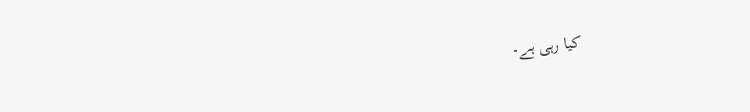کیا رہی ہے۔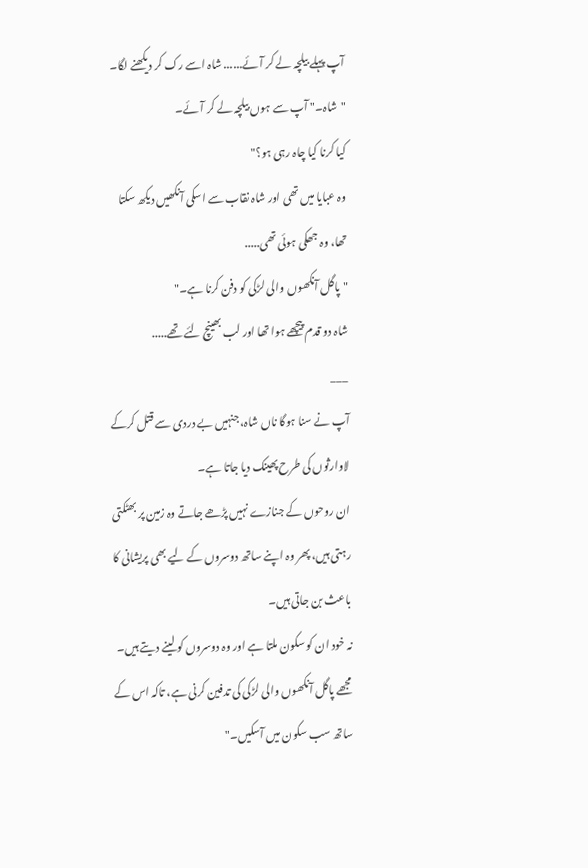آپ پہلے بیلچہ لے کر آئے...... شاہ اسے رک کر دیکھنے لگا۔
"شاہ۔" آپ سے ہوں بیلچہ لے کر آئے۔
کیا کرنا کیا چاہ رہی ہو؟"
وہ عبایا میں تھی اور شاہ نقاب سے اسکی آنکھیں دیکھ سکتا تھا، وہ جھکی ہوئی تھی.....
"پاگل آنکھوں والی لڑکی کو دفن کرنا ہے۔"
شاہ دو قدم پیچھے ہوا تھا اور لب بھینچ لئے تھے.....
___
آپ نے سنا ہوگا ناں شاہ، جنہیں بے دردی سے قتل کرکے لاوارثوں کی طرح پھینک دیا جاتا ہے۔
ان روحوں کے جنازے نہیں پڑھے جاتے وہ زمین پر بھٹکتی رہتی ہیں، پھر وہ اپنے ساتھ دوسروں کے لیے بھی پریشانی کا باعث بن جاتی ہیں۔
نہ خود ان کو سکون ملتا ہے اور وہ دوسروں کو لینے دیتے ہیں۔
مجھے پاگل آنکھوں والی لڑکی کی تدفین کرنی ہے، تاکہ اس کے ساتھ سب سکون میں آسکیں۔"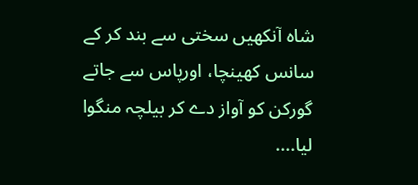شاہ آنکھیں سختی سے بند کر کے سانس کھینچا، اورپاس سے جاتے گورکن کو آواز دے کر بیلچہ منگوا لیا....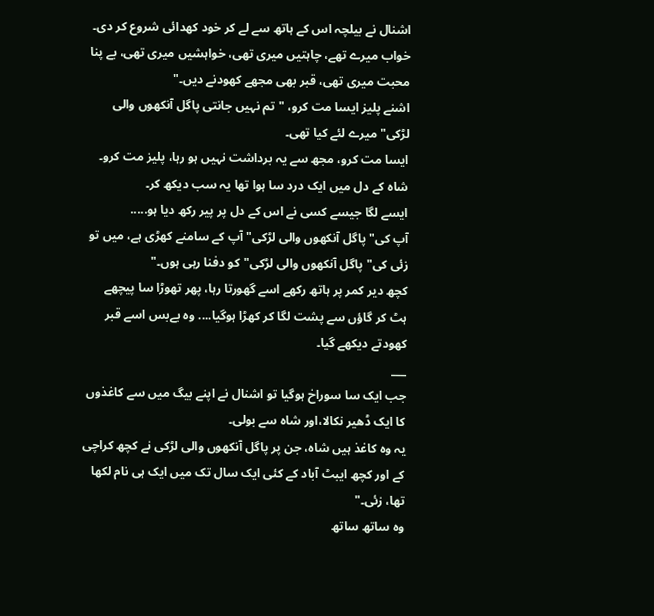اشنال نے بیلچہ اس کے ہاتھ سے لے کر خود کھدائی شروع کر دی۔
خواب میرے تھے، چاہتیں میری تھی، خواہشیں میری تھی، بے پنا محبت میری تھی، قبر بھی مجھے کھودنے دیں۔"
اشنے پلیز ایسا مت کرو، "تم نہیں جانتی پاگل آنکھوں والی لڑکی" میرے لئے کیا تھی۔
ایسا مت کرو، مجھ سے یہ برداشت نہیں ہو رہا، پلیز مت کرو۔
شاہ کے دل میں ایک درد سا ہوا تھا یہ سب دیکھ کر۔
ایسے لگا جیسے کسی نے اس کے دل پر پیر رکھ دیا ہو.....
آپ کی" پاگل آنکھوں والی لڑکی" آپ کے سامنے کھڑی ہے، میں تو زئی کی"پاگل آنکھوں والی لڑکی"کو دفنا رہی ہوں۔"
کچھ دیر کمر پر ہاتھ رکھے اسے گھورتا رہا، پھر تھوڑا سا پیچھے ہٹ کر گاؤں سے پشت لگا کر کھڑا ہوگیا.... وہ بےبس اسے قبر کھودتے دیکھے گیا۔
___
جب ایک سا سوراخ ہوگیا تو اشنال نے اپنے بیگ میں سے کاغذوں کا ایک ڈھیر نکالا،اور شاہ سے بولی۔
یہ وہ کاغذ ہیں شاہ، جن پر پاگل آنکھوں والی لڑکی نے کچھ کراچی کے اور کچھ ایبٹ آباد کے کئی ایک سال تک میں ایک ہی نام لکھا تھا، زئی۔"
وہ ساتھ ساتھ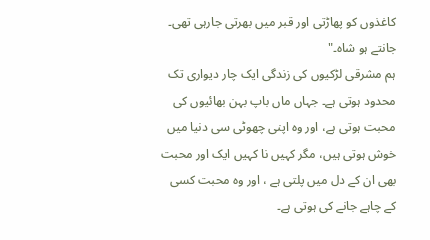کاغذوں کو پھاڑتی اور قبر میں بھرتی جارہی تھی۔
جانتے ہو شاہ۔"
ہم مشرقی لڑکیوں کی زندگی ایک چار دیواری تک محدود ہوتی ہے۔ جہاں ماں باپ بہن بھائیوں کی محبت ہوتی ہے، اور وہ اپنی چھوٹی سی دنیا میں خوش ہوتی ہیں، مگر کہیں نا کہیں ایک اور محبت بھی ان کے دل میں پلتی ہے ، اور وہ محبت کسی کے چاہے جانے کی ہوتی ہے۔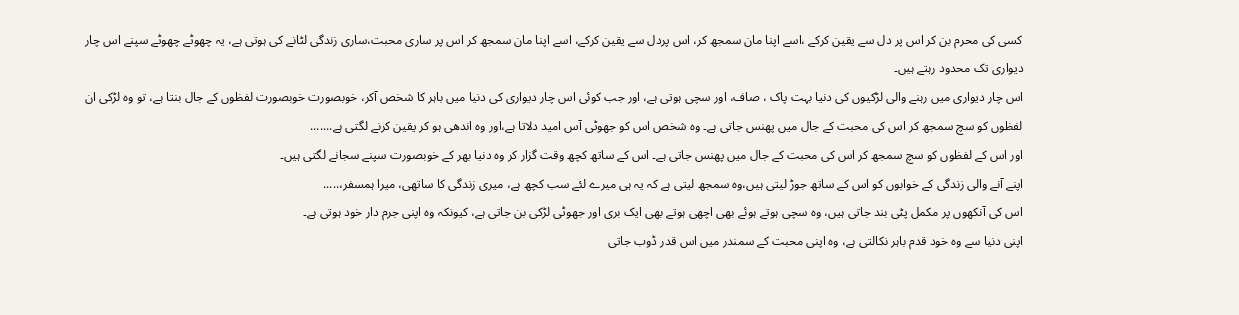کسی کی محرم بن کر اس پر دل سے یقین کرکے ،اسے اپنا مان سمجھ کر، اس پردل سے یقین کرکے، اسے اپنا مان سمجھ کر اس پر ساری محبت،ساری زندگی لٹانے کی ہوتی ہے، یہ چھوٹے چھوٹے سپنے اس چار دیواری تک محدود رہتے ہیں۔
اس چار دیواری میں رہنے والی لڑکیوں کی دنیا بہت پاک ، صاف، اور سچی ہوتی ہے، اور جب کوئی اس چار دیواری کی دنیا میں باہر کا شخص آکر، خوبصورت خوبصورت لفظوں کے جال بنتا ہے، تو وہ لڑکی ان لفظوں کو سچ سمجھ کر اس کی محبت کے جال میں پھنس جاتی ہے۔ وہ شخص اس کو جھوٹی آس امید دلاتا ہے،اور وہ اندھی ہو کر یقین کرنے لگتی ہے.......
اور اس کے لفظوں کو سچ سمجھ کر اس کی محبت کے جال میں پھنس جاتی ہے۔ اس کے ساتھ کچھ وقت گزار کر وہ دنیا بھر کے خوبصورت سپنے سجانے لگتی ہیں۔
اپنے آنے والی زندگی کے خوابوں کو اس کے ساتھ جوڑ لیتی ہیں،وہ سمجھ لیتی ہے کہ یہ ہی میرے لئے سب کچھ ہے، میری زندگی کا ساتھی، میرا ہمسفر،.....
اس کی آنکھوں پر مکمل پٹی بند جاتی ہیں، وہ سچی ہوتے ہوئے بھی اچھی ہوتے بھی ایک بری اور جھوٹی لڑکی بن جاتی ہے، کیونکہ وہ اپنی جرم دار خود ہوتی ہے۔
اپنی دنیا سے وہ خود قدم باہر نکالتی ہے، وہ اپنی محبت کے سمندر میں اس قدر ڈوب جاتی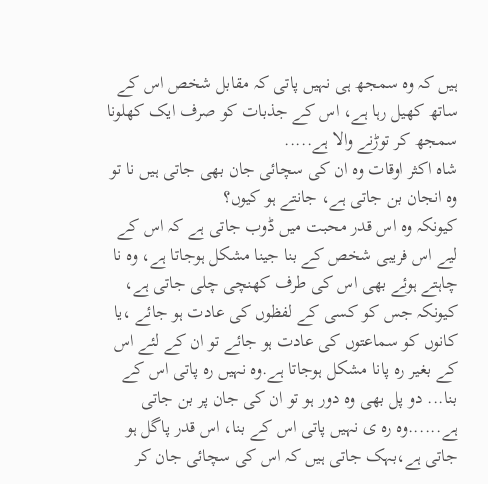ہیں کہ وہ سمجھ ہی نہیں پاتی کہ مقابل شخص اس کے ساتھ کھیل رہا ہے، اس کے جذبات کو صرف ایک کھلونا سمجھ کر توڑنے والا ہے.....
شاہ اکثر اوقات وہ ان کی سچائی جان بھی جاتی ہیں نا تو وہ انجان بن جاتی ہے، جانتے ہو کیوں؟
کیونکہ وہ اس قدر محبت میں ڈوب جاتی ہے کہ اس کے لیے اس فریبی شخص کے بنا جینا مشکل ہوجاتا ہے، وہ نا چاہتے ہوئے بھی اس کی طرف کھنچی چلی جاتی ہے، کیونکہ جس کو کسی کے لفظوں کی عادت ہو جائے ،یا کانوں کو سماعتوں کی عادت ہو جائے تو ان کے لئے اس کے بغیر رہ پانا مشکل ہوجاتا ہے.وہ نہیں رہ پاتی اس کے بنا... دو پل بھی وہ دور ہو تو ان کی جان پر بن جاتی ہے......وہ رہ ی نہیں پاتی اس کے بنا، اس قدر پاگل ہو جاتی ہے،بہک جاتی ہیں کہ اس کی سچائی جان کر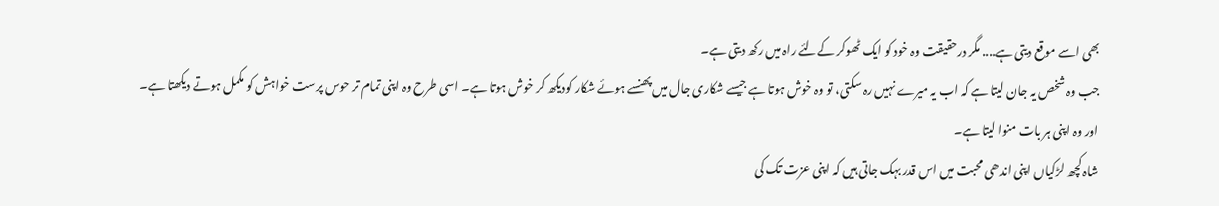بھی اسے موقع دیتی ہے.... مگر درحقیقت وہ خود کو ایک ٹھوکر کےلئے راہ میں رکھ دیتی ہے۔
جب وہ شخص یہ جان لیتا ہے کہ اب یہ میرے نہیں رہ سکتی، تو وہ خوش ہوتا ہے جیسے شکاری جال میں پھنسے ہوئے شکار کودیکھ کر خوش ہوتا ہے۔ اسی طرح وہ اپنی تمام تر حوس پرست خواہش کو مکمل ہوتے دیکھتا ہے۔ اور وہ اپنی ہر بات منوا لیتا ہے۔
شاہ کچھ لڑکیاں اپنی اندھی محبت میں اس قدر بہک جاتی ہیں کہ اپنی عزت تک کی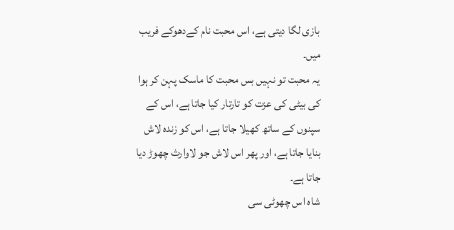بازی لگا دیتی ہے، اس محبت نام کےدھوکے فریب میں۔
یہ محبت تو نہیں بس محبت کا ماسک پہن کر ہوا کی بیٹی کی عزت کو تارتار کیا جاتا ہے، اس کے سپنوں کے ساتھ کھیلا جاتا ہے، اس کو زندہ لاش بنایا جاتا ہے، اور پھر اس لاش جو لاوارث چھوڑ دیا جاتا ہے۔
شاہ اس چھوٹی سی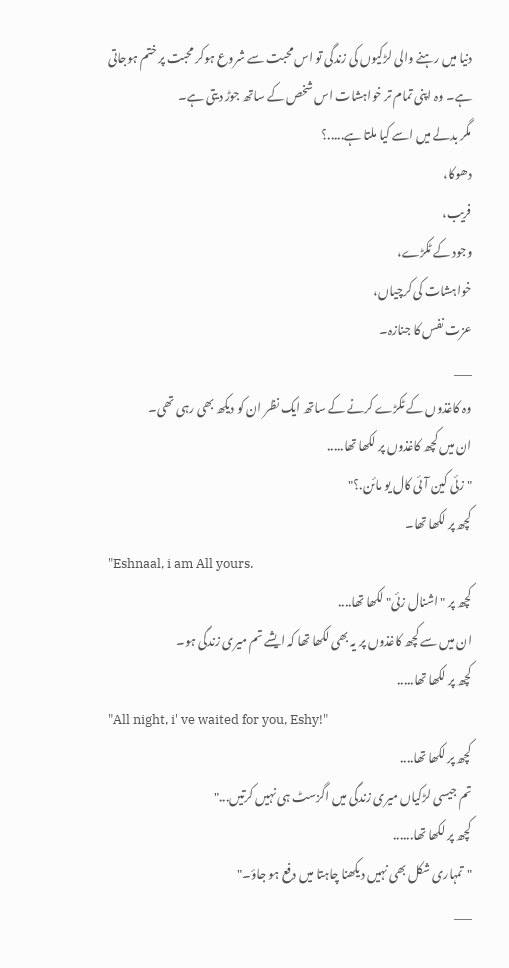دنیا میں رہنے والی لڑکیوں کی زندگی تو اس محبت سے شروع ہوکر محبت پر ختم ہوجاتی ہے۔ وہ اپنی تمام تر خواہشات اس شخص کے ساتھ جوڑ دیتی ہے۔
مگر بدلے میں اسے کیا ملتا ہے.....؟
دھوکا،
فریب،
وجود کے ٹکڑے،
خواہشات کی کرچیاں،
عزت نفس کا جنازہ۔
___
وہ کاغذوں کے ٹکڑے کرنے کے ساتھ ایک نظر ان کو دیکھ بھی رہی تھی۔
ان میں کچھ کاغذوں پر لکھا تھا.....
"زئی کین آئی کال یو مائن.؟"
کچھ پر لکھا تھا۔
"Eshnaal, i am All yours.
کچھ پر "اشنال زئی" لکھا تھا....
ان میں سے کچھ کاغذوں پر یہ بھی لکھا تھا کہ ایشے تم میری زندگی ہو۔
کچھ پر لکھا تھا.....
"All night, i' ve waited for you, Eshy!"
کچھ پر لکھا تھا....
تم جیسی لڑکیاں میری زندگی میں اگزسٹ ہی نہیں کرتیں..."
کچھ پر لکھا تھا......
"تمہاری شکل بھی نہیں دیکھنا چاہتا میں دفع ہو جاؤ۔"
___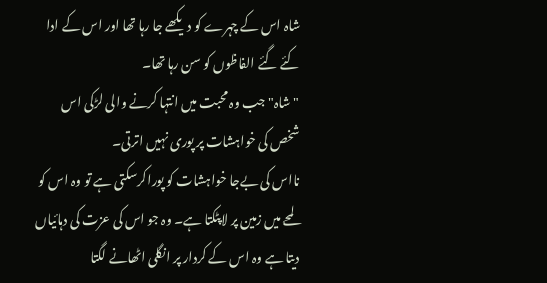شاہ اس کے چہرے کو دیکھے جا رہا تھا اور اس کے ادا کئے گئے الفاظوں کو سن رہا تھا۔
"شاہ" جب وہ محبت میں انتہا کرنے والی لڑکی اس شخص کی خواہشات پر پوری نہیں اترتی۔
نااس کی بےجا خواہشات کو پوراکرسکتی ہے تو وہ اس کو لمحے میں زمین پر لاپٹکتا ہے۔ وہ جو اس کی عزت کی دہائیاں دیتا ہے وہ اس کے کردار پر انگلی اٹھانے لگتا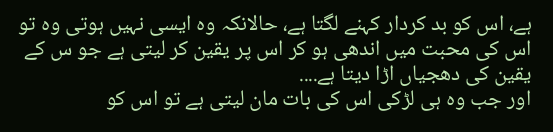ہے، اس کو بد کردار کہنے لگتا ہے، حالانکہ وہ ایسی نہیں ہوتی وہ تو اس کی محبت میں اندھی ہو کر اس پر یقین کر لیتی ہے جو س کے یقین کی دھجیاں اڑا دیتا ہے....
اور جب وہ ہی لڑکی اس کی بات مان لیتی ہے تو اس کو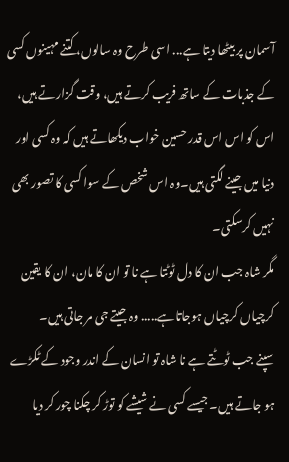آسمان پر بیٹھا دیتا ہے... اسی طرح وہ سالوں، کتنے مہینوں کسی کے جذبات کے ساتھ فریب کرتے ہیں، وقت گزارتے ہیں، اس کو اس اس قدر حسین خواب دیکھاتے ہیں کہ وہ کسی اور دنیا میں جینے لگتی ہیں۔وہ اس شخص کے سوا کسی کا تصور بھی نہیں کرسکتی۔
مگر شاہ جب ان کا دل ٹوٹتا ہے نا تو ان کا مان، ان کا یقین کرچیاں کرچیاں ہوجاتاہے..... وہ جیتے جی مر جاتی ہیں۔
سپنے جب ٹوٹتے ہے نا شاہ تو انسان کے اندر وجود کے ٹکڑے ہو جاتے ہیں۔ جیسے کسی نے شیشے کو توڑ کر چکنا چور کر دیا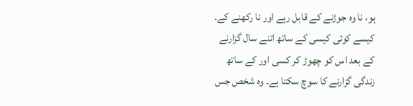ہو، نا وہ جوڑنے کے قابل رہے اور نا رکھنے کے۔
کیسے کوئی کیسی کے ساتھ اتنے سال گزارنے کے بعد اس کو چھوڑ کر کسی اور کے ساتھ زندگی گزارنے کا سوچ سکتا ہے۔ وہ شخص جس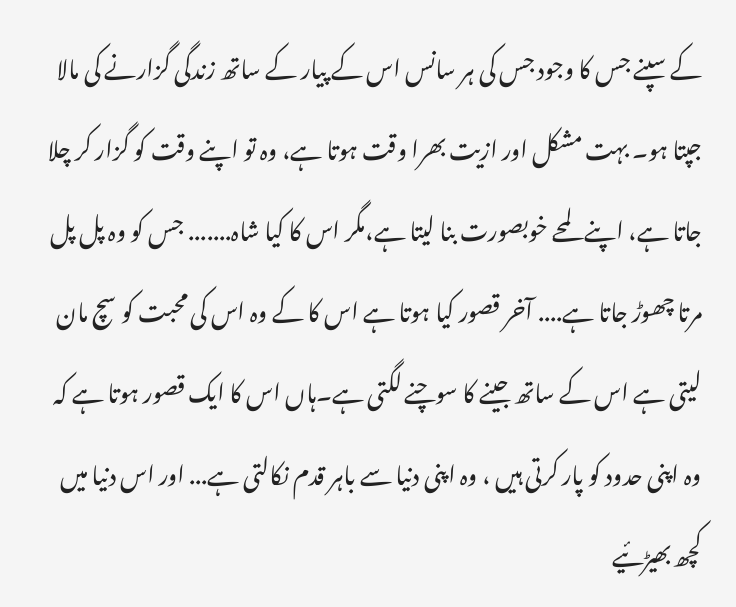کے سپنے جس کا وجود جس کی ہر سانس اس کے پیار کے ساتھ زندگی گزارنے کی مالا جپتا ہو۔ بہت مشکل اور ازیت بھرا وقت ہوتا ہے، وہ تو اپنے وقت کو گزار کر چلا جاتا ہے، اپنے لمحے خوبصورت بنا لیتا ہے،مگر اس کا کیا شاہ....... جس کو وہ پل پل مرتا چھوڑ جاتا ہے.... آخر قصور کیا ہوتا ہے اس کا کے وہ اس کی محبت کو سچ مان لیتی ہے اس کے ساتھ جینے کا سوچنے لگتی ہے۔ہاں اس کا ایک قصور ہوتا ہے کہ وہ اپنی حدود کو پار کرتی ہیں ، وہ اپنی دنیا سے باہر قدم نکالتی ہے... اور اس دنیا میں کچھ بھیڑئیے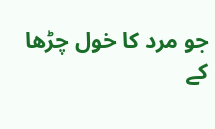جو مرد کا خول چڑھا کے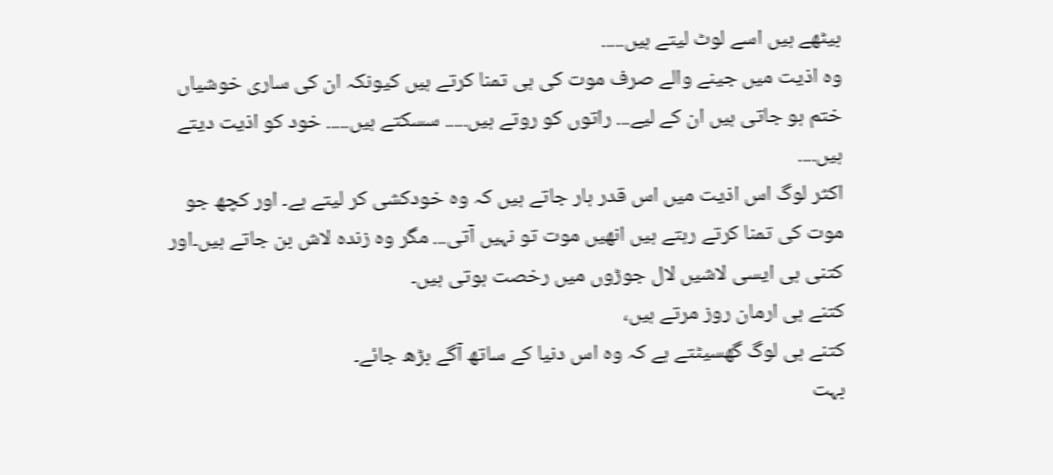بیٹھے ہیں اسے لوٹ لیتے ہیں.....
وہ اذیت میں جینے والے صرف موت کی ہی تمنا کرتے ہیں کیونکہ ان کی ساری خوشیاں ختم ہو جاتی ہیں ان کے لیے... راتوں کو روتے ہیں..... سسکتے ہیں..... خود کو اذیت دیتے ہیں....
اکثر لوگ اس اذیت میں اس قدر ہار جاتے ہیں کہ وہ خودکشی کر لیتے ہے۔ اور کچھ جو موت کی تمنا کرتے رہتے ہیں انھیں موت تو نہیں آتی... مگر وہ زندہ لاش بن جاتے ہیں۔اور کتنی ہی ایسی لاشیں لال جوڑوں میں رخصت ہوتی ہیں۔
کتنے ہی ارمان روز مرتے ہیں،
کتنے ہی لوگ گھسیٹتے ہے کہ وہ اس دنیا کے ساتھ آگے بڑھ جائے۔
بہت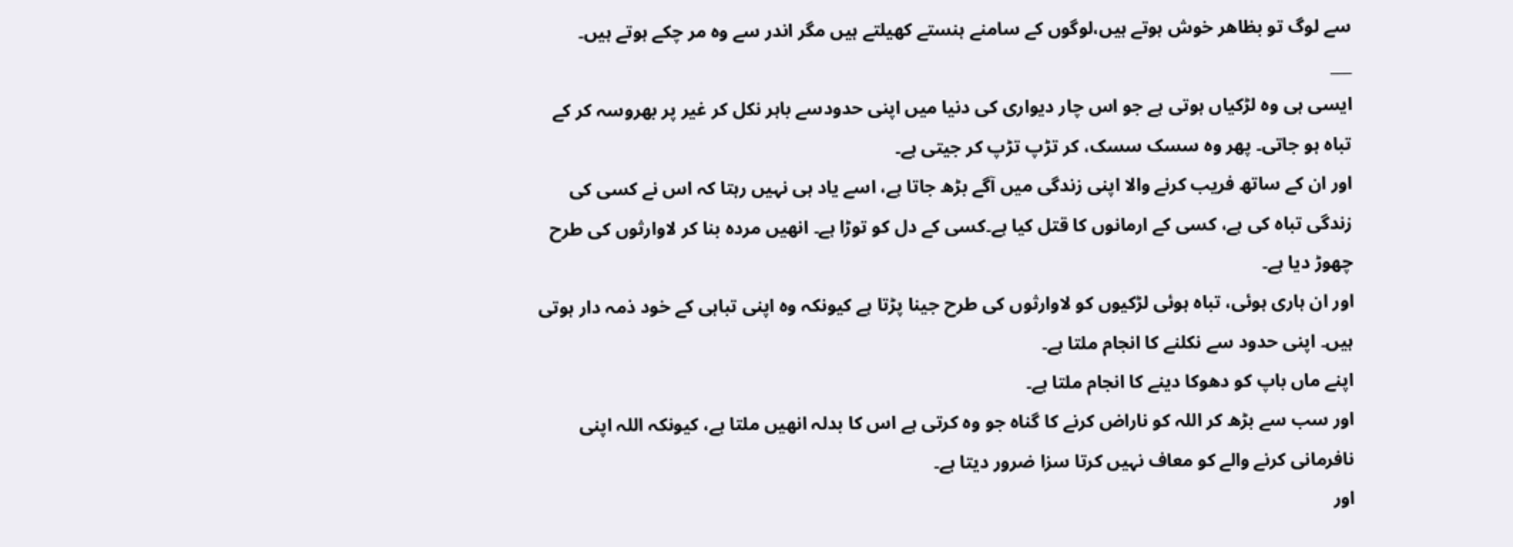سے لوگ تو بظاھر خوش ہوتے ہیں،لوگوں کے سامنے ہنستے کھیلتے ہیں مگر اندر سے وہ مر چکے ہوتے ہیں۔
___
ایسی ہی وہ لڑکیاں ہوتی ہے جو اس چار دیواری کی دنیا میں اپنی حدودسے باہر نکل کر غیر پر بھروسہ کر کے تباہ ہو جاتی۔ پھر وہ سسک سسک، کر تڑپ تڑپ کر جیتی ہے۔
اور ان کے ساتھ فریب کرنے والا اپنی زندگی میں آگے بڑھ جاتا ہے، اسے یاد ہی نہیں رہتا کہ اس نے کسی کی زندگی تباہ کی ہے، کسی کے ارمانوں کا قتل کیا ہے۔کسی کے دل کو توڑا ہے۔ انھیں مردہ بنا کر لاوارثوں کی طرح چھوڑ دیا ہے۔
اور ان ہاری ہوئی، تباہ ہوئی لڑکیوں کو لاوارثوں کی طرح جینا پڑتا ہے کیونکہ وہ اپنی تباہی کے خود ذمہ دار ہوتی ہیں۔ اپنی حدود سے نکلنے کا انجام ملتا ہے۔
اپنے ماں باپ کو دھوکا دینے کا انجام ملتا ہے۔
اور سب سے بڑھ کر اللہ کو ناراض کرنے کا گناہ جو وہ کرتی ہے اس کا بدلہ انھیں ملتا ہے، کیونکہ اللہ اپنی نافرمانی کرنے والے کو معاف نہیں کرتا سزا ضرور دیتا ہے۔
اور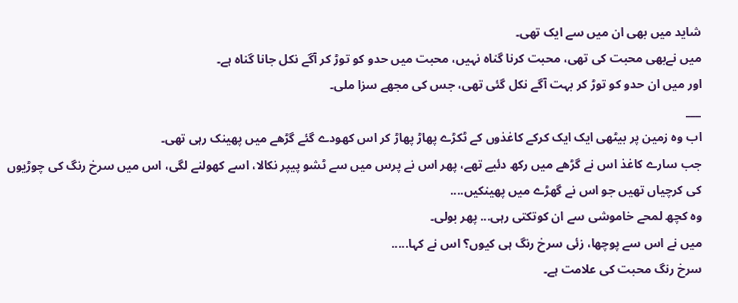شاید میں بھی ان میں سے ایک تھی۔
میں نےبھی محبت کی تھی، محبت کرنا گناہ نہیں، محبت میں حدو کو توڑ کر آگے نکل جانا گناہ ہے۔
اور میں ان حدو کو توڑ کر بہت آگے نکل گئی تھی، جس کی مجھے سزا ملی۔
___
اب وہ زمین پر بیٹھی ایک ایک کرکے کاغذوں کے ٹکڑے پھاڑ پھاڑ کر اس کھودے گئے گڑھے میں پھینک رہی تھی۔
جب سارے کاغذ اس نے گڑھے میں رکھ دئیے تھے، پھر اس نے پرس میں سے ٹشو پیپر نکالا، اسے کھولنے لگی، اس میں سرخ رنگ کی چوڑیوں کی کرچیاں تھیں جو اس نے گھڑے میں پھینکیں....
وہ کچھ لمحے خاموشی سے ان کوتکتی رہی... پھر بولی۔
میں نے اس سے پوچھا، زئی سرخ رنگ ہی کیوں؟ اس نے کہا.....
سرخ رنگ محبت کی علامت ہے۔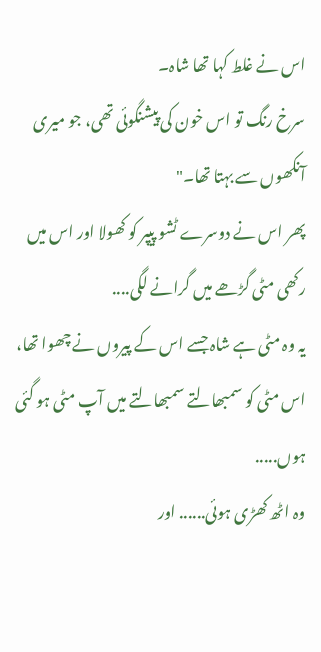اس نے غلط کہا تھا شاہ۔
سرخ رنگ تو اس خون کی پیشنگوئی تھی، جو میری آنکھوں سے بہتا تھا۔"
پھر اس نے دوسرے ٹشو پیپر کو کھولا اور اس میں رکھی مٹی گڑھے میں گرانے لگی....
یہ وہ مٹی ہے شاہ جسے اس کے پیروں نے چھوا تھا، اس مٹی کو سمبھالتے سمبھالتے میں آپ مٹی ہو گئی ہوں.....
وہ اٹھ کھڑی ہوئی...... اور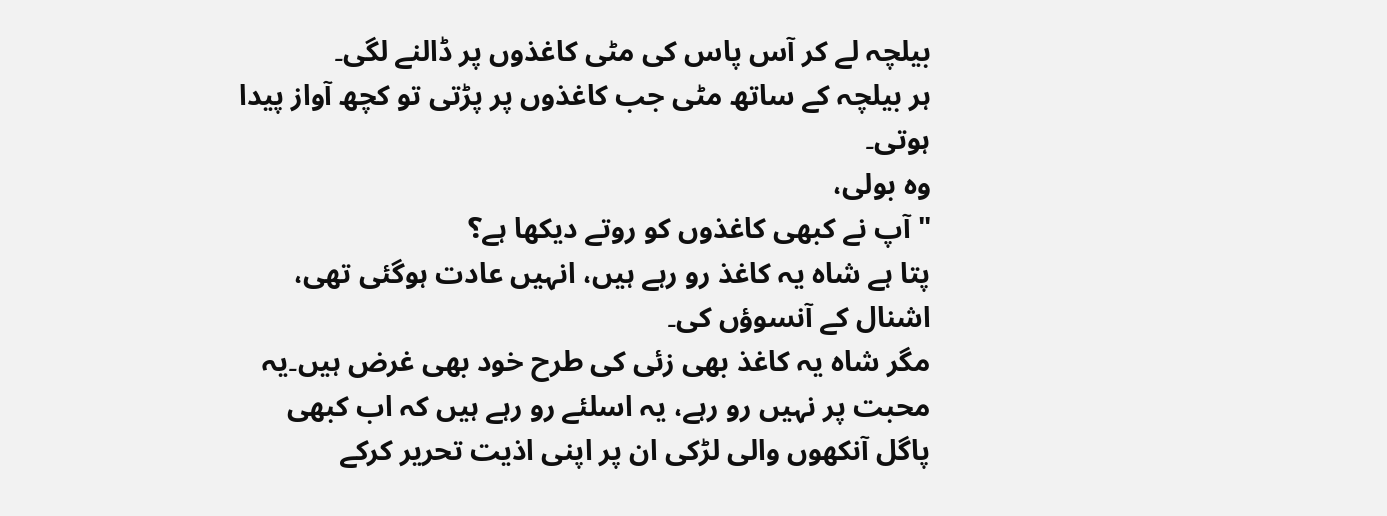بیلچہ لے کر آس پاس کی مٹی کاغذوں پر ڈالنے لگی۔
ہر بیلچہ کے ساتھ مٹی جب کاغذوں پر پڑتی تو کچھ آواز پیدا ہوتی۔
وہ بولی،
"آپ نے کبھی کاغذوں کو روتے دیکھا ہے؟
پتا ہے شاہ یہ کاغذ رو رہے ہیں، انہیں عادت ہوگئی تھی، اشنال کے آنسوؤں کی۔
مگر شاہ یہ کاغذ بھی زئی کی طرح خود بھی غرض ہیں۔یہ محبت پر نہیں رو رہے، یہ اسلئے رو رہے ہیں کہ اب کبھی پاگل آنکھوں والی لڑکی ان پر اپنی اذیت تحریر کرکے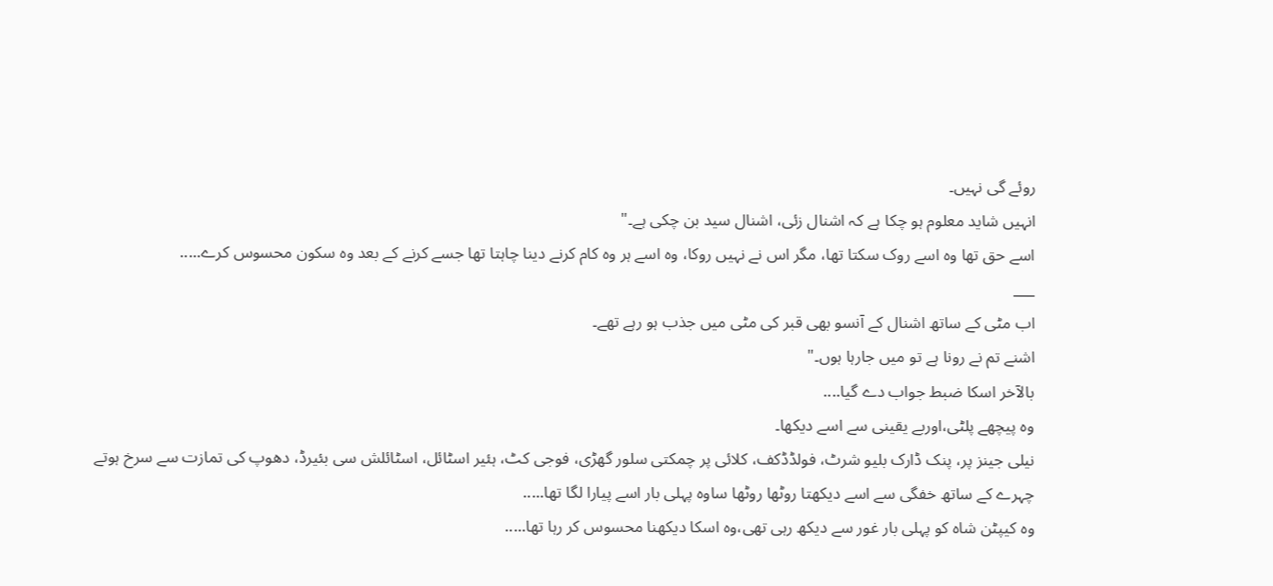روئے گی نہیں۔
انہیں شاید معلوم ہو چکا ہے کہ اشنال زئی، اشنال سید بن چکی ہے۔"
اسے حق تھا وہ اسے روک سکتا تھا، مگر اس نے نہیں روکا، وہ اسے ہر وہ کام کرنے دینا چاہتا تھا جسے کرنے کے بعد وہ سکون محسوس کرے.....
___
اب مٹی کے ساتھ اشنال کے آنسو بھی قبر کی مٹی میں جذب ہو رہے تھے۔
اشنے تم نے رونا ہے تو میں جارہا ہوں۔"
بالآخر اسکا ضبط جواب دے گیا....
وہ پیچھے پلٹی،اوربے یقینی سے اسے دیکھا۔
نیلی جینز پر، پنک ڈارک بلیو شرٹ، فولڈڈکف، کلائی پر چمکتی سلور گھڑی، فوجی کٹ، ہئیر اسٹائل، اسٹائلش سی بئیرڈ، دھوپ کی تمازت سے سرخ ہوتے چہرے کے ساتھ خفگی سے اسے دیکھتا روٹھا روٹھا ساوہ پہلی بار اسے پیارا لگا تھا.....
وہ کیپٹن شاہ کو پہلی بار غور سے دیکھ رہی تھی،وہ اسکا دیکھنا محسوس کر رہا تھا.....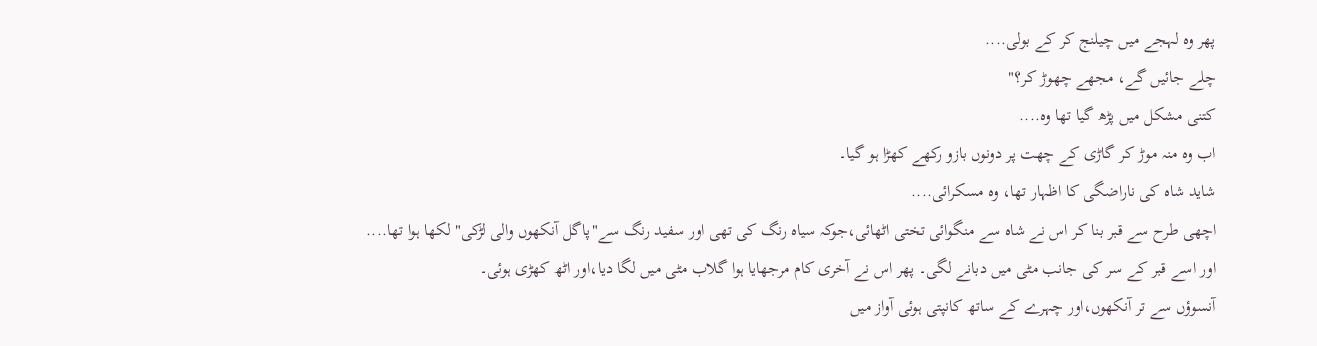پھر وہ لہجے میں چیلنج کر کے بولی....
چلے جائیں گے، مجھے چھوڑ کر؟"
کتنی مشکل میں پڑھ گیا تھا وہ....
اب وہ منہ موڑ کر گاڑی کے چھت پر دونوں بازو رکھے کھڑا ہو گیا۔
شاید شاہ کی ناراضگی کا اظہار تھا، وہ مسکرائی....
اچھی طرح سے قبر بنا کر اس نے شاہ سے منگوائی تختی اٹھائی،جوکہ سیاہ رنگ کی تھی اور سفید رنگ سے"پاگل آنکھوں والی لڑکی" لکھا ہوا تھا....
اور اسے قبر کے سر کی جانب مٹی میں دبانے لگی۔ پھر اس نے آخری کام مرجھایا ہوا گلاب مٹی میں لگا دیا،اور اٹھ کھڑی ہوئی۔
آنسوؤں سے تر آنکھوں،اور چہرے کے ساتھ کانپتی ہوئی آواز میں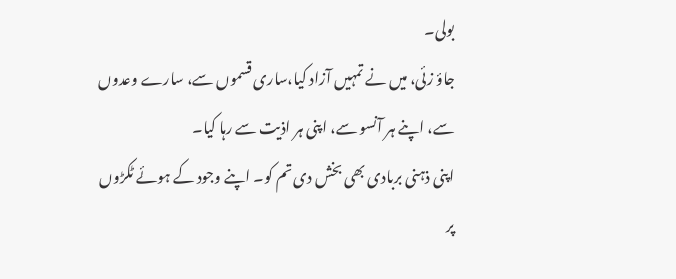بولی۔
جاؤ زئی، میں نے تمہیں آزاد کیا،ساری قسموں سے، سارے وعدوں سے، اپنے ہر آنسو سے، اپنی ہر اذیت سے رہا کیا۔
اپنی ذہنی بربادی بھی بخش دی تم کو۔ اپنے وجود کے ہوئے ٹکڑوں پر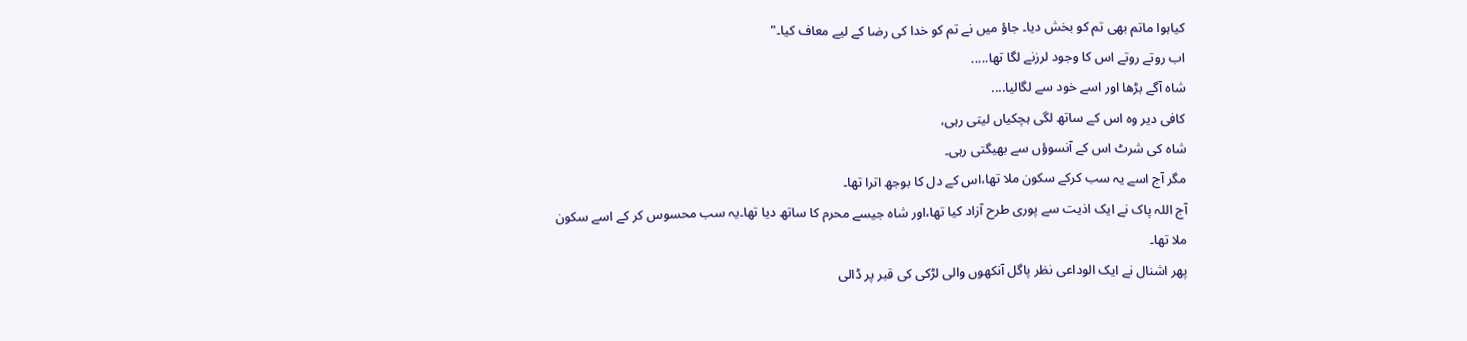کیاہوا ماتم بھی تم کو بخش دیا۔ جاؤ میں نے تم کو خدا کی رضا کے لیے معاف کیا۔"
اب روتے روتے اس کا وجود لرزنے لگا تھا.....
شاہ آگے بڑھا اور اسے خود سے لگالیا....
کافی دیر وہ اس کے ساتھ لگی ہچکیاں لیتی رہی،
شاہ کی شرٹ اس کے آنسوؤں سے بھیگتی رہی۔
مگر آج اسے یہ سب کرکے سکون ملا تھا،اس کے دل کا بوجھ اترا تھا۔
آج اللہ پاک نے ایک اذیت سے پوری طرح آزاد کیا تھا،اور شاہ جیسے محرم کا ساتھ دیا تھا۔یہ سب محسوس کر کے اسے سکون ملا تھا۔
پھر اشنال نے ایک الوداعی نظر پاگل آنکھوں والی لڑکی کی قبر پر ڈالی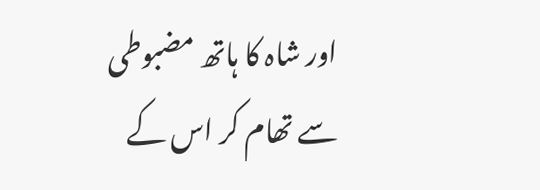اور شاہ کا ہاتھ مضبوطی سے تھام کر اس کے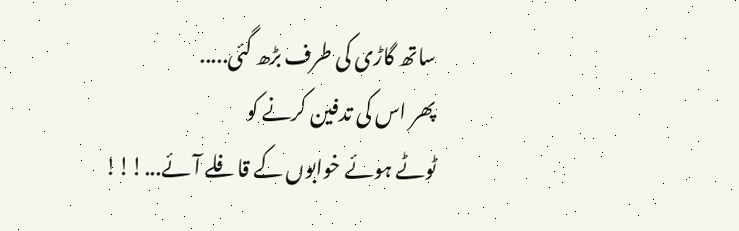ساتھ گاڑی کی طرف بڑھ گئی.....
پھر اس کی تدفین کرنے کو
ٹوٹے ہوئے خوابوں کے قافلے آئے...!!!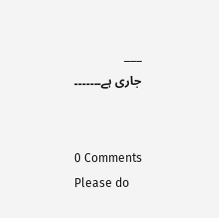___
جاری ہے۔۔۔۔۔۔۔


0 Comments
Please do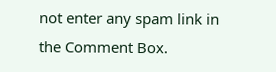not enter any spam link in the Comment Box.